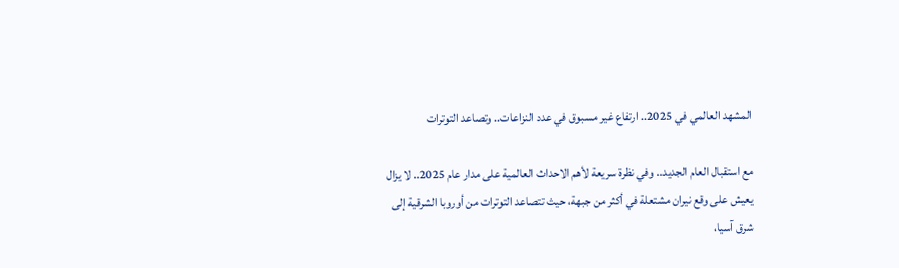المشهد العالمي في 2025.. ارتفاع غير مسبوق في عدد النزاعات.. وتصاعد التوترات

مع استقبال العام الجديد.. وفي نظرة سريعة لأهم الاحداث العالمية على مدار عام 2025.. لا يزال يعيش على وقع نيران مشتعلة في أكثر من جبهة، حيث تتصاعد التوترات من أوروبا الشرقية إلى شرق آسيا،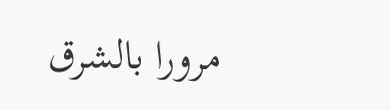مرورا بالشرق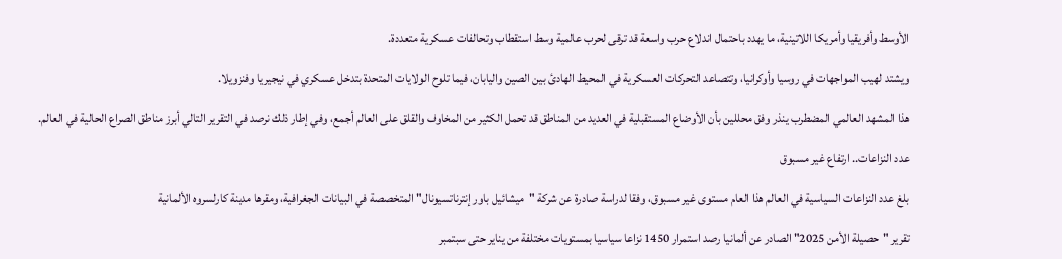الأوسط وأفريقيا وأمريكا اللاتينية، ما يهدد باحتمال اندلاع حرب واسعة قد ترقى لحرب عالمية وسط استقطاب وتحالفات عسكرية متعددة.

ويشتد لهيب المواجهات في روسيا وأوكرانيا، وتتصاعد التحركات العسكرية في المحيط الهادئ بين الصين واليابان، فيما تلوح الولايات المتحدة بتدخل عسكري في نيجيريا وفنزويلا.

هذا المشهد العالمي المضطرب ينذر وفق محللين بأن الأوضاع المستقبلية في العديد من المناطق قد تحمل الكثير من المخاوف والقلق على العالم أجمع، وفي إطار ذلك نرصد في التقرير التالي أبرز مناطق الصراع الحالية في العالم.

عدد النزاعات.. ارتفاع غير مسبوق

بلغ عدد النزاعات السياسية في العالم هذا العام مستوى غير مسبوق، وفقا لدراسة صادرة عن شركة "ميشائيل باور إنترناتسيونال" المتخصصة في البيانات الجغرافية، ومقرها مدينة كارلسروه الألمانية

تقرير "حصيلة الأمن 2025" الصادر عن ألمانيا رصد استمرار 1450 نزاعا سياسيا بمستويات مختلفة من يناير حتى سبتمبر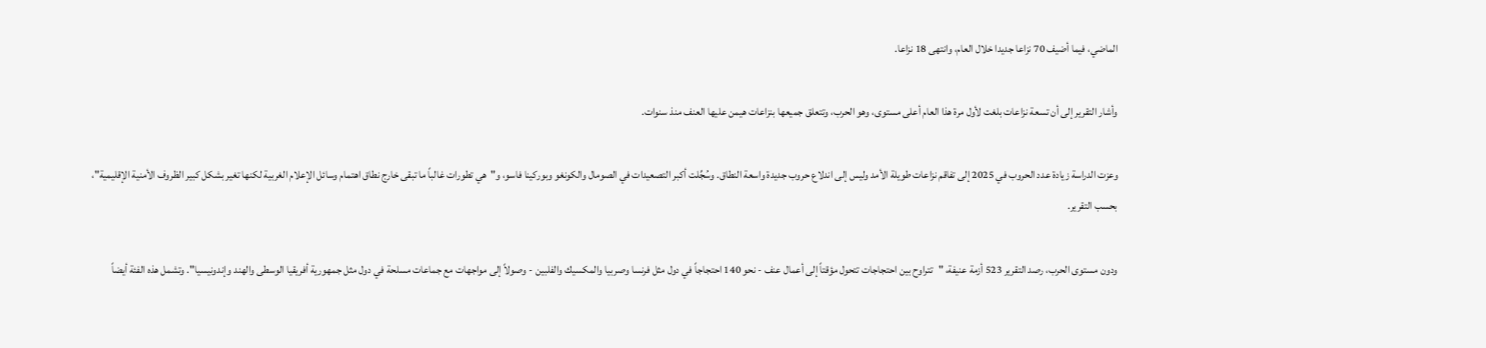الماضي، فيما أضيف 70 نزاعا جديدا خلال العام، وانتهى 18 نزاعا.

وأشار التقرير إلى أن تسعة نزاعات بلغت لأول مرة هذا العام أعلى مستوى، وهو الحرب، وتتعلق جميعها بنزاعات هيمن عليها العنف منذ سنوات.

وعزت الدراسة زيادة عدد الحروب في 2025 إلى تفاقم نزاعات طويلة الأمد وليس إلى اندلاع حروب جديدة واسعة النطاق. وسُجِّلت أكبر التصعيدات في الصومال والكونغو وبوركينا فاسو، و"هي تطورات غالباً ما تبقى خارج نطاق اهتمام وسائل الإعلام الغربية لكنها تغير بشكل كبير الظروف الأمنية الإقليمية"، بحسب التقرير.

ودون مستوى الحرب، رصد التقرير 523 أزمة عنيفة، "تتراوح بين احتجاجات تتحول مؤقتاً إلى أعمال عنف - نحو 140 احتجاجاً في دول مثل فرنسا وصربيا والمكسيك والفلبين - وصولاً إلى مواجهات مع جماعات مسلحة في دول مثل جمهورية أفريقيا الوسطى والهند وإندونيسيا". وتشمل هذه الفئة أيضاً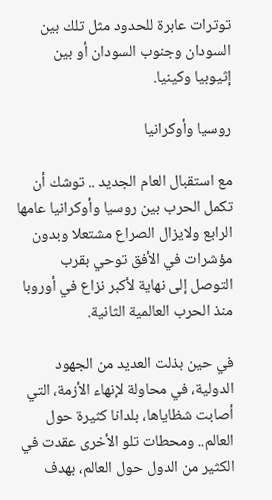توترات عابرة للحدود مثل تلك بين السودان وجنوب السودان أو بين إثيوبيا وكينيا.

روسيا وأوكرانيا

مع استقبال العام الجديد .. توشك أن تكمل الحرب بين روسيا وأوكرانيا عامها الرابع ولايزال الصراع مشتعلا وبدون مؤشرات في الأفق توحي بقرب التوصل إلى نهاية لأكبر نزاع في أوروبا منذ الحرب العالمية الثانية.

في حين بذلت العديد من الجهود الدولية، في محاولة لإنهاء الأزمة، التي أصابت شظاياها، بلدانا كثيرة حول العالم.. ومحطات تلو الأخرى عقدت في الكثير من الدول حول العالم، بهدف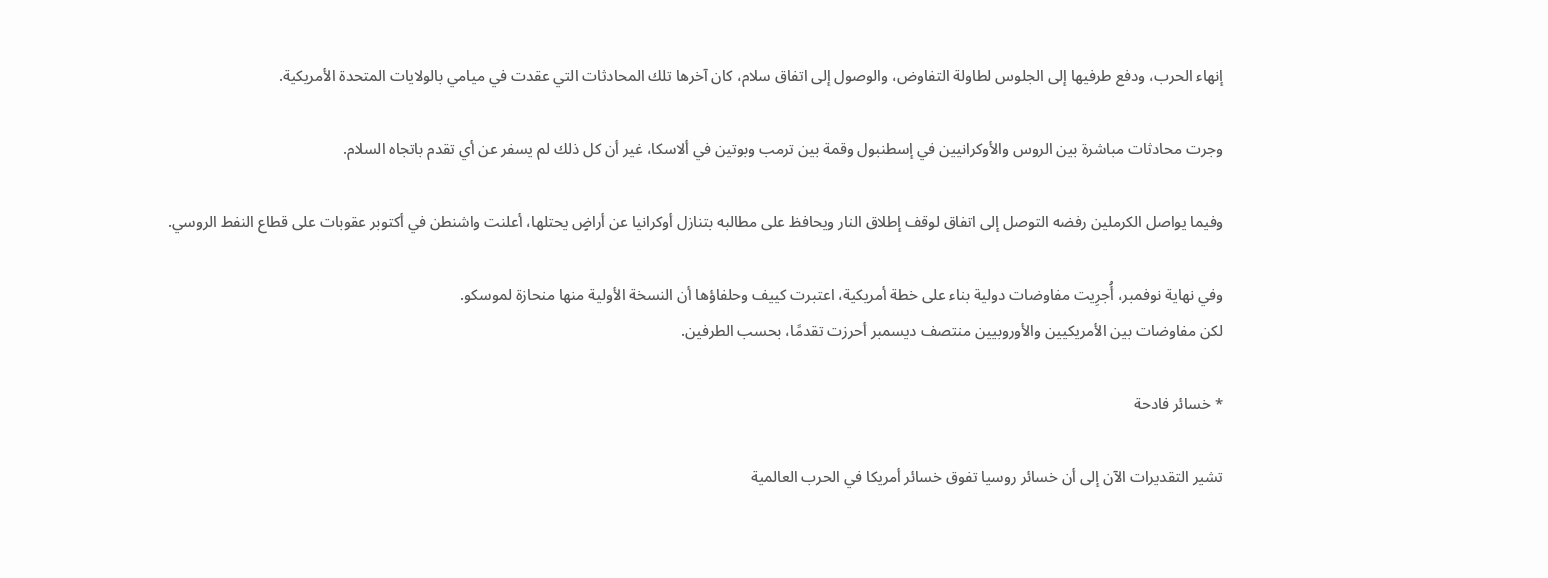إنهاء الحرب، ودفع طرفيها إلى الجلوس لطاولة التفاوض، والوصول إلى اتفاق سلام، كان آخرها تلك المحادثات التي عقدت في ميامي بالولايات المتحدة الأمريكية.

وجرت محادثات مباشرة بين الروس والأوكرانيين في إسطنبول وقمة بين ترمب وبوتين في ألاسكا، غير أن كل ذلك لم يسفر عن أي تقدم باتجاه السلام.

وفيما يواصل الكرملين رفضه التوصل إلى اتفاق لوقف إطلاق النار ويحافظ على مطالبه بتنازل أوكرانيا عن أراضٍ يحتلها، أعلنت واشنطن في أكتوبر عقوبات على قطاع النفط الروسي.

وفي نهاية نوفمبر، أُجرِيت مفاوضات دولية بناء على خطة أمريكية، اعتبرت كييف وحلفاؤها أن النسخة الأولية منها منحازة لموسكو.
لكن مفاوضات بين الأمريكيين والأوروبيين منتصف ديسمبر أحرزت تقدمًا، بحسب الطرفين.

* خسائر فادحة

تشير التقديرات الآن إلى أن خسائر روسيا تفوق خسائر أمريكا في الحرب العالمية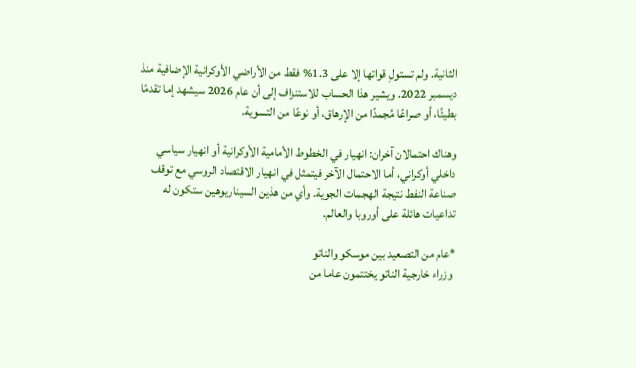الثانية. ولم تستولِ قواتها إلا على 1.3% فقط من الأراضي الأوكرانية الإضافية منذ ديسمبر 2022. ويشير هذا الحساب للاستنزاف إلى أن عام 2026 سيشهد إما تقدمًا بطيئًا، أو صراعًا مُجمدًا من الإرهاق، أو نوعًا من التسوية.

وهناك احتمالان آخران: انهيار في الخطوط الأمامية الأوكرانية أو انهيار سياسي داخلي أوكراني، أما الاحتمال الآخر فيتمثل في انهيار الاقتصاد الروسي مع توقف صناعة النفط نتيجة الهجمات الجوية. وأي من هذين السيناريوهين ستكون له تداعيات هائلة على أوروبا والعالم.

*عام من التصعيد بين موسكو والناتو
 وزراء خارجية الناتو يختتمون عاما من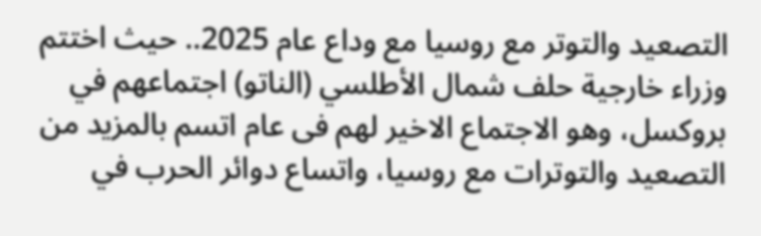التصعيد والتوتر مع روسيا مع وداع عام 2025.. حيث اختتم وزراء خارجية حلف شمال الأطلسي (الناتو) اجتماعهم في بروكسل، وهو الاجتماع الاخير لهم فى عام اتسم بالمزيد من التصعيد والتوترات مع روسيا، واتساع دوائر الحرب في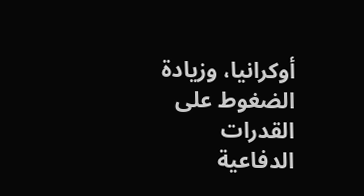أوكرانيا، وزيادة الضغوط على القدرات الدفاعية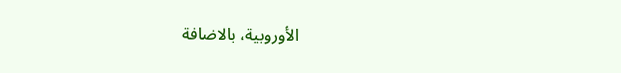الأوروبية، بالاضافة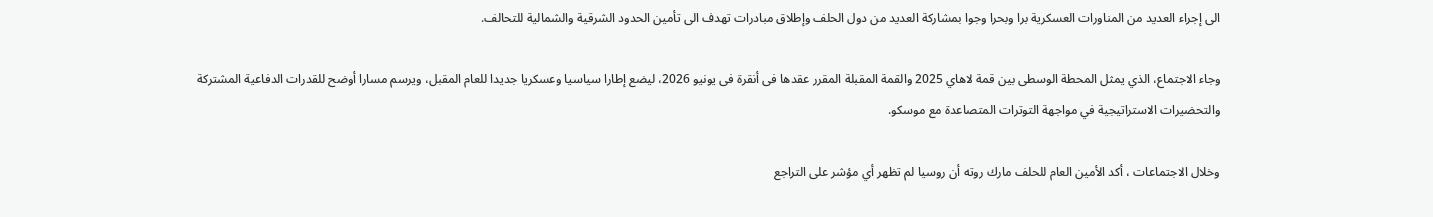الى إجراء العديد من المناورات العسكرية برا وبحرا وجوا بمشاركة العديد من دول الحلف وإطلاق مبادرات تهدف الى تأمين الحدود الشرقية والشمالية للتحالف.

وجاء الاجتماع، الذي يمثل المحطة الوسطى بين قمة لاهاي 2025 والقمة المقبلة المقرر عقدها فى أنقرة فى يونيو 2026، ليضع إطارا سياسيا وعسكريا جديدا للعام المقبل، ويرسم مسارا أوضح للقدرات الدفاعية المشتركة والتحضيرات الاستراتيجية في مواجهة التوترات المتصاعدة مع موسكو.

وخلال الاجتماعات ، أكد الأمين العام للحلف مارك روته أن روسيا لم تظهر أي مؤشر على التراجع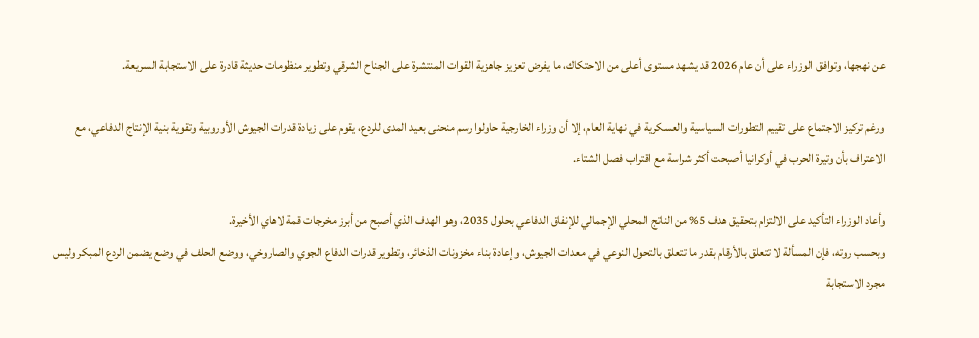عن نهجها، وتوافق الوزراء على أن عام 2026 قد يشهد مستوى أعلى من الاحتكاك، ما يفرض تعزيز جاهزية القوات المنتشرة على الجناح الشرقي وتطوير منظومات حديثة قادرة على الاستجابة السريعة.

ورغم تركيز الاجتماع على تقييم التطورات السياسية والعسكرية في نهاية العام، إلا أن وزراء الخارجية حاولوا رسم منحنى بعيد المدى للردع، يقوم على زيادة قدرات الجيوش الأوروبية وتقوية بنية الإنتاج الدفاعي، مع الاعتراف بأن وتيرة الحرب في أوكرانيا أصبحت أكثر شراسة مع اقتراب فصل الشتاء.

وأعاد الوزراء التأكيد على الالتزام بتحقيق هدف 5% من الناتج المحلي الإجمالي للإنفاق الدفاعي بحلول 2035، وهو الهدف الذي أصبح من أبرز مخرجات قمة لاهاي الأخيرة.
وبحسب روته، فإن المسألة لا تتعلق بالأرقام بقدر ما تتعلق بالتحول النوعي في معدات الجيوش، وإعادة بناء مخزونات الذخائر، وتطوير قدرات الدفاع الجوي والصاروخي، ووضع الحلف في وضع يضمن الردع المبكر وليس مجرد الاستجابة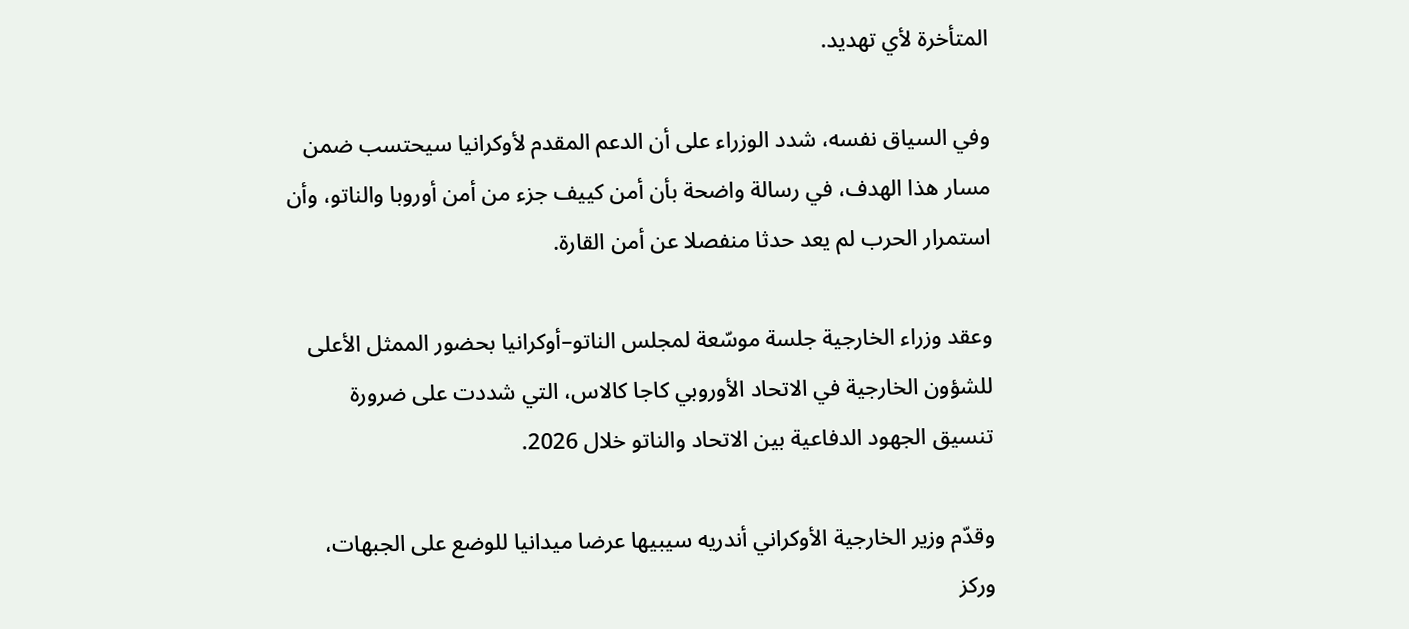المتأخرة لأي تهديد.

وفي السياق نفسه، شدد الوزراء على أن الدعم المقدم لأوكرانيا سيحتسب ضمن مسار هذا الهدف، في رسالة واضحة بأن أمن كييف جزء من أمن أوروبا والناتو، وأن استمرار الحرب لم يعد حدثا منفصلا عن أمن القارة.

وعقد وزراء الخارجية جلسة موسّعة لمجلس الناتو–أوكرانيا بحضور الممثل الأعلى للشؤون الخارجية في الاتحاد الأوروبي كاجا كالاس، التي شددت على ضرورة تنسيق الجهود الدفاعية بين الاتحاد والناتو خلال 2026.

وقدّم وزير الخارجية الأوكراني أندريه سيبيها عرضا ميدانيا للوضع على الجبهات، وركز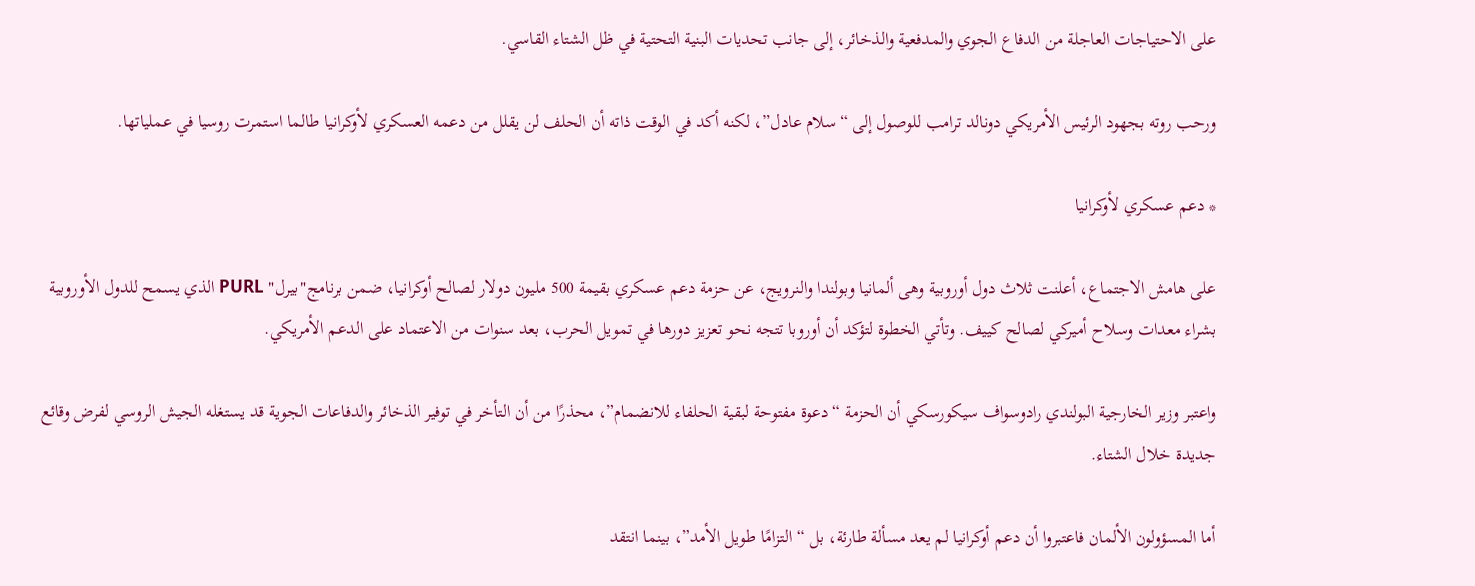على الاحتياجات العاجلة من الدفاع الجوي والمدفعية والذخائر، إلى جانب تحديات البنية التحتية في ظل الشتاء القاسي.

ورحب روته بجهود الرئيس الأمريكي دونالد ترامب للوصول إلى “سلام عادل”، لكنه أكد في الوقت ذاته أن الحلف لن يقلل من دعمه العسكري لأوكرانيا طالما استمرت روسيا في عملياتها.

* دعم عسكري لأوكرانيا

على هامش الاجتماع، أعلنت ثلاث دول أوروبية وهى ألمانيا وبولندا والنرويج، عن حزمة دعم عسكري بقيمة 500 مليون دولار لصالح أوكرانيا، ضمن برنامج"بيرل" PURL الذي يسمح للدول الأوروبية بشراء معدات وسلاح أميركي لصالح كييف. وتأتي الخطوة لتؤكد أن أوروبا تتجه نحو تعزيز دورها في تمويل الحرب، بعد سنوات من الاعتماد على الدعم الأمريكي.

واعتبر وزير الخارجية البولندي رادوسواف سيكورسكي أن الحزمة “دعوة مفتوحة لبقية الحلفاء للانضمام”، محذرًا من أن التأخر في توفير الذخائر والدفاعات الجوية قد يستغله الجيش الروسي لفرض وقائع جديدة خلال الشتاء.

أما المسؤولون الألمان فاعتبروا أن دعم أوكرانيا لم يعد مسألة طارئة، بل “التزامًا طويل الأمد”، بينما انتقد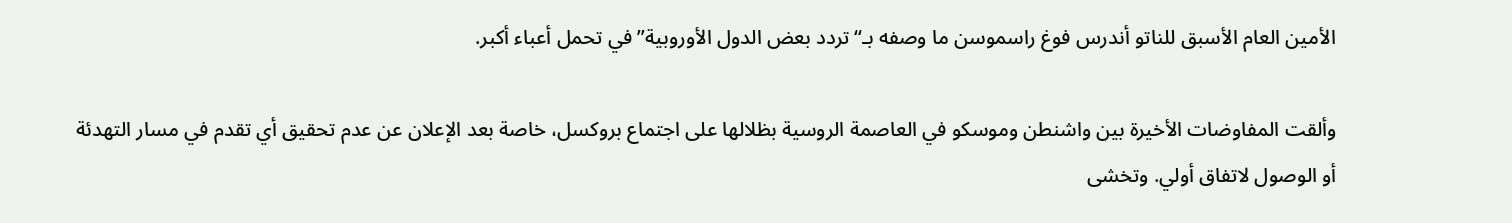الأمين العام الأسبق للناتو أندرس فوغ راسموسن ما وصفه بـ“تردد بعض الدول الأوروبية” في تحمل أعباء أكبر.

وألقت المفاوضات الأخيرة بين واشنطن وموسكو في العاصمة الروسية بظلالها على اجتماع بروكسل، خاصة بعد الإعلان عن عدم تحقيق أي تقدم في مسار التهدئة أو الوصول لاتفاق أولي. وتخشى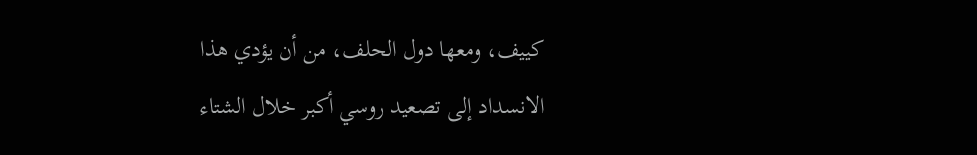كييف، ومعها دول الحلف، من أن يؤدي هذا الانسداد إلى تصعيد روسي أكبر خلال الشتاء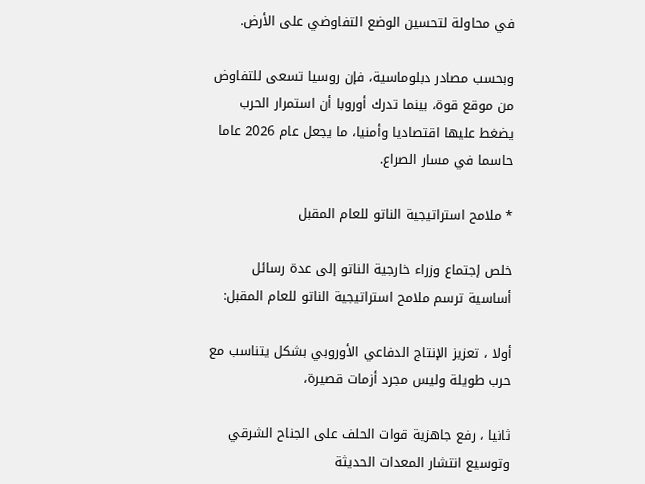في محاولة لتحسين الوضع التفاوضي على الأرض.

وبحسب مصادر دبلوماسية، فإن روسيا تسعى للتفاوض من موقع قوة، بينما تدرك أوروبا أن استمرار الحرب يضغط عليها اقتصاديا وأمنيا، ما يجعل عام 2026 عاما حاسما في مسار الصراع.

* ملامح استراتيجية الناتو للعام المقبل

خلص إجتماع وزراء خارجية الناتو إلى عدة رسائل أساسية ترسم ملامح استراتيجية الناتو للعام المقبل:

أولا ، تعزيز الإنتاج الدفاعي الأوروبي بشكل يتناسب مع حرب طويلة وليس مجرد أزمات قصيرة،

ثانيا ، رفع جاهزية قوات الحلف على الجناح الشرقي وتوسيع انتشار المعدات الحديثة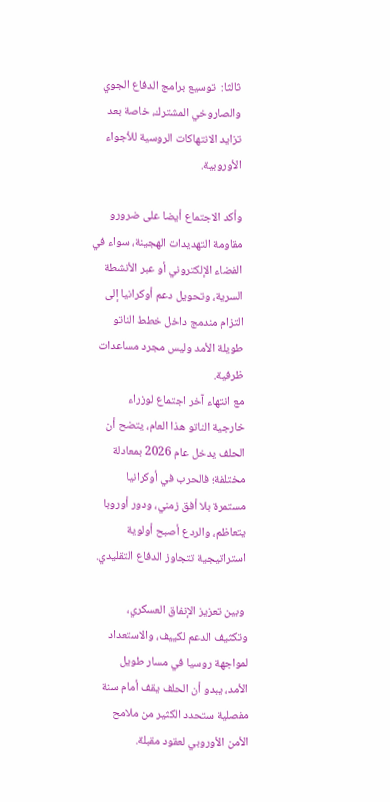ثالثا:  توسيع برامج الدفاع الجوي والصاروخي المشترك، خاصة بعد تزايد الانتهاكات الروسية للأجواء الأوروبية.

وأكد الاجتماع أيضا على ضرورو مقاومة التهديدات الهجينة، سواء في الفضاء الإلكتروني أو عبر الأنشطة السرية، وتحويل دعم أوكرانيا إلى التزام مندمج داخل خطط الناتو طويلة الأمد وليس مجرد مساعدات ظرفية.
مع انتهاء آخر اجتماع لوزراء خارجية الناتو هذا العام، يتضح أن الحلف يدخل عام 2026 بمعادلة مختلفة؛ فالحرب في أوكرانيا مستمرة بلا أفق زمني، ودور أوروبا يتعاظم، والردع أصبح أولوية استراتيجية تتجاوز الدفاع التقليدي.

 وبين تعزيز الإنفاق العسكري، وتكثيف الدعم لكييف، والاستعداد لمواجهة روسيا في مسار طويل الأمد، يبدو أن الحلف يقف أمام سنة مفصلية ستحدد الكثير من ملامح الأمن الأوروبي لعقود مقبلة.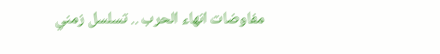مفاوضات انهاء الحرب .. تسلسل زمني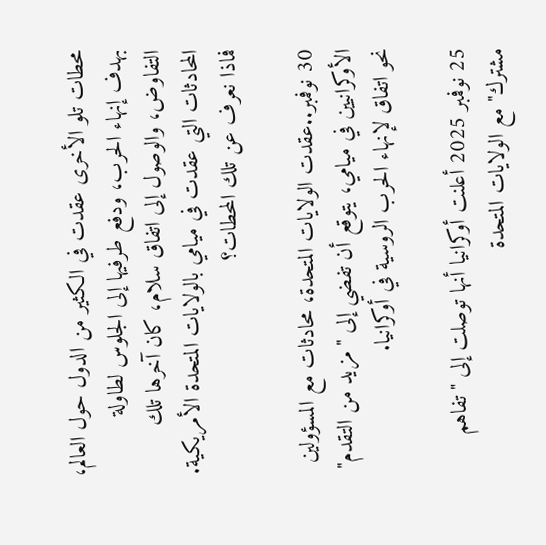محطات تلو الأخرى عقدت في الكثير من الدول حول العالم، بهدف إنهاء الحرب، ودفع طرفيها إلى الجلوس لطاولة التفاوض، والوصول إلى اتفاق سلام، كان آخرها تلك المحادثات التي عقدت في ميامي بالولايات المتحدة الأمريكية.
فماذا نعرف عن تلك المحطات؟

30 نوفمبر..عقدت الولايات المتحدة، محادثات مع المسؤولين الأوكرانيين في ميامي، يتوقع أن تفضي إلى "مزيد من التقدم" نحو اتفاق لإنهاء الحرب الروسية في أوكرانيا.

25 نوفمبر 2025 أعلنت أوكرانيا أنها توصلت إلى "تفاهم مشترك" مع الولايات المتحدة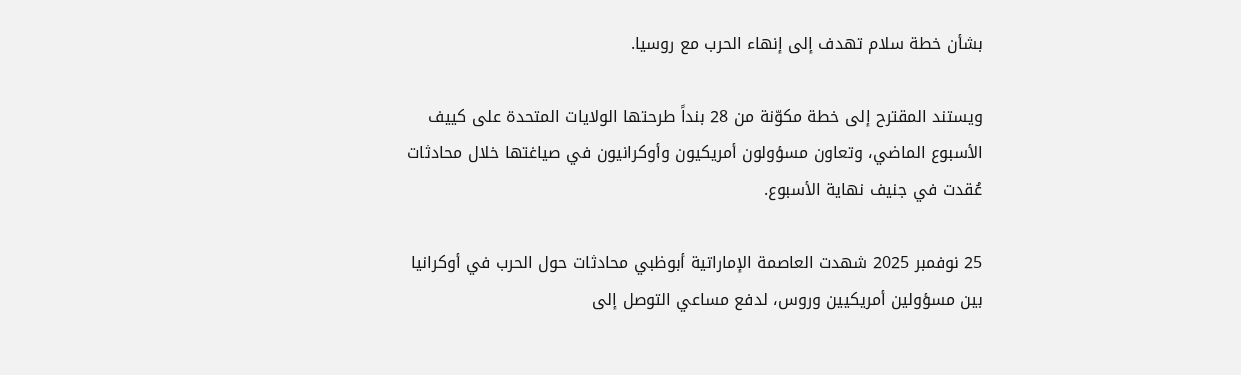بشأن خطة سلام تهدف إلى إنهاء الحرب مع روسيا.

ويستند المقترح إلى خطة مكوّنة من 28 بنداً طرحتها الولايات المتحدة على كييف الأسبوع الماضي، وتعاون مسؤولون أمريكيون وأوكرانيون في صياغتها خلال محادثات عُقدت في جنيف نهاية الأسبوع.

25 نوفمبر 2025 شهدت العاصمة الإماراتية أبوظبي محادثات حول الحرب في أوكرانيا بين مسؤولين أمريكيين وروس، لدفع مساعي التوصل إلى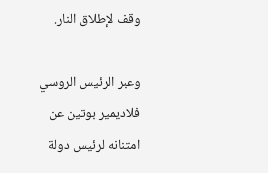وقف لإطلاق النار.

وعبر الرئيس الروسي فلاديمير بوتين عن امتنانه لرئيس دولة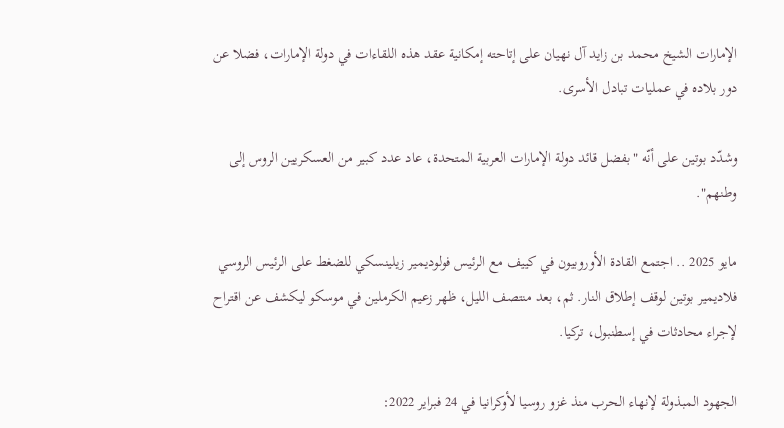الإمارات الشيخ محمد بن زايد آل نهيان على إتاحته إمكانية عقد هذه اللقاءات في دولة الإمارات، فضلا عن دور بلاده في عمليات تبادل الأسرى.

وشدّد بوتين على أنّه "بفضل قائد دولة الإمارات العربية المتحدة، عاد عدد كبير من العسكريين الروس إلى وطنهم".

مايو 2025 .. اجتمع القادة الأوروبيون في كييف مع الرئيس فولوديمير زيلينسكي للضغط على الرئيس الروسي فلاديمير بوتين لوقف إطلاق النار. ثم، بعد منتصف الليل، ظهر زعيم الكرملين في موسكو ليكشف عن اقتراح لإجراء محادثات في إسطنبول، تركيا.

الجهود المبذولة لإنهاء الحرب منذ غزو روسيا لأوكرانيا في 24 فبراير 2022: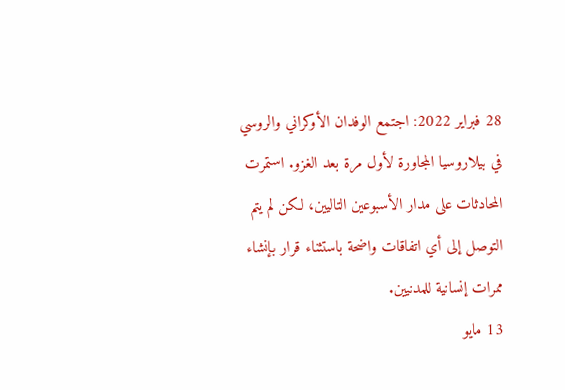28 فبراير 2022: اجتمع الوفدان الأوكراني والروسي في بيلاروسيا المجاورة لأول مرة بعد الغزو. استمرت المحادثات على مدار الأسبوعين التاليين، لكن لم يتم التوصل إلى أي اتفاقات واضحة باستثناء قرار بإنشاء ممرات إنسانية للمدنيين.
13 مايو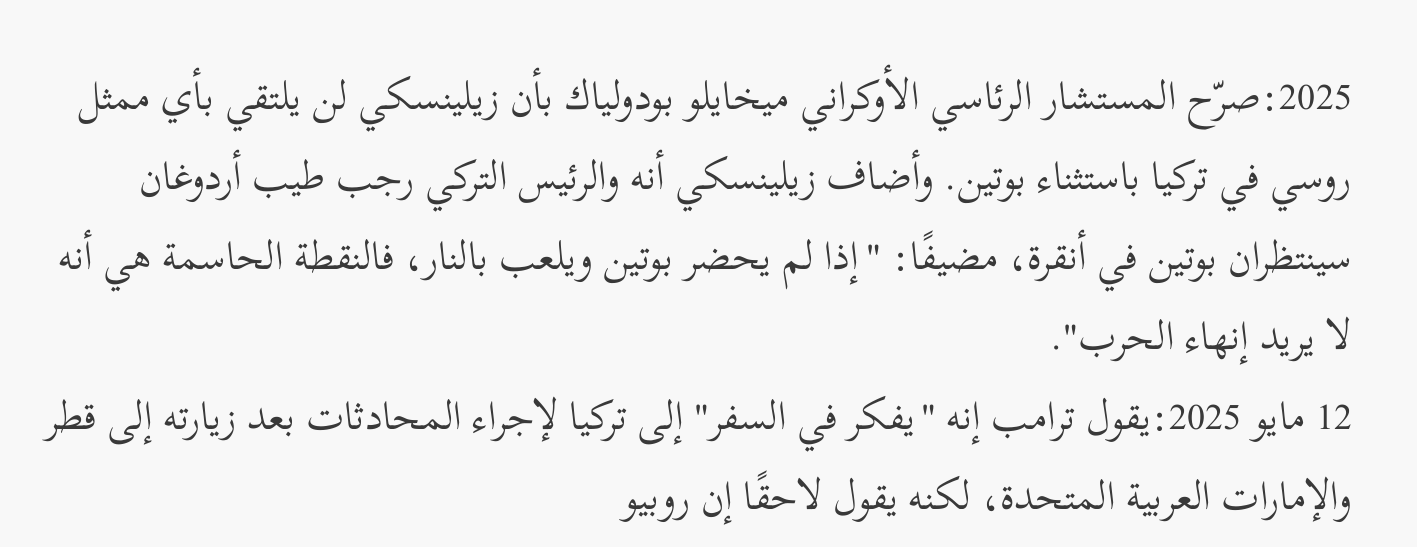2025:صرّح المستشار الرئاسي الأوكراني ميخايلو بودولياك بأن زيلينسكي لن يلتقي بأي ممثل روسي في تركيا باستثناء بوتين. وأضاف زيلينسكي أنه والرئيس التركي رجب طيب أردوغان سينتظران بوتين في أنقرة، مضيفًا: "إذا لم يحضر بوتين ويلعب بالنار، فالنقطة الحاسمة هي أنه لا يريد إنهاء الحرب".
12 مايو 2025:يقول ترامب إنه "يفكر في السفر" إلى تركيا لإجراء المحادثات بعد زيارته إلى قطر والإمارات العربية المتحدة، لكنه يقول لاحقًا إن روبيو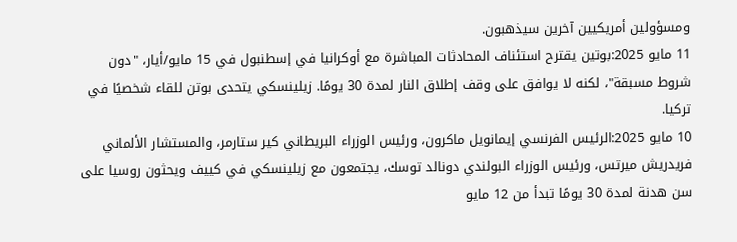ومسؤولين أمريكيين آخرين سيذهبون.
11 مايو 2025:بوتين يقترح استئناف المحادثات المباشرة مع أوكرانيا في إسطنبول في 15 مايو/أيار، "دون شروط مسبقة"، لكنه لا يوافق على وقف إطلاق النار لمدة 30 يومًا. زيلينسكي يتحدى بوتن للقاء شخصيًا في تركيا.
10 مايو 2025:الرئيس الفرنسي إيمانويل ماكرون، ورئيس الوزراء البريطاني كير ستارمر، والمستشار الألماني فريدريش ميرتس، ورئيس الوزراء البولندي دونالد توسك، يجتمعون مع زيلينسكي في كييف ويحثون روسيا على سن هدنة لمدة 30 يومًا تبدأ من 12 مايو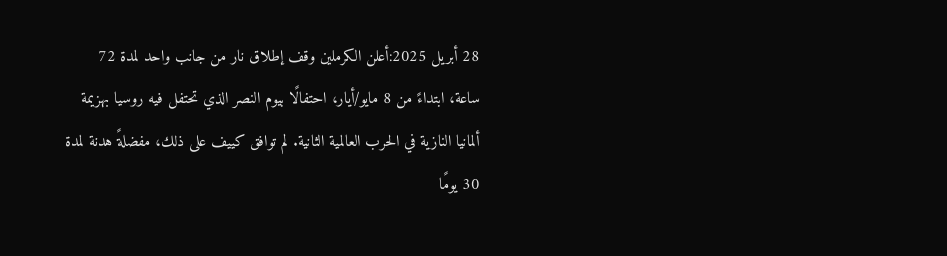28 أبريل 2025:أعلن الكرملين وقف إطلاق نار من جانب واحد لمدة 72 ساعة، ابتداءً من 8 مايو/أيار، احتفالًا بيوم النصر الذي تحتفل فيه روسيا بهزيمة ألمانيا النازية في الحرب العالمية الثانية. لم توافق كييف على ذلك، مفضلةً هدنة لمدة 30 يومًا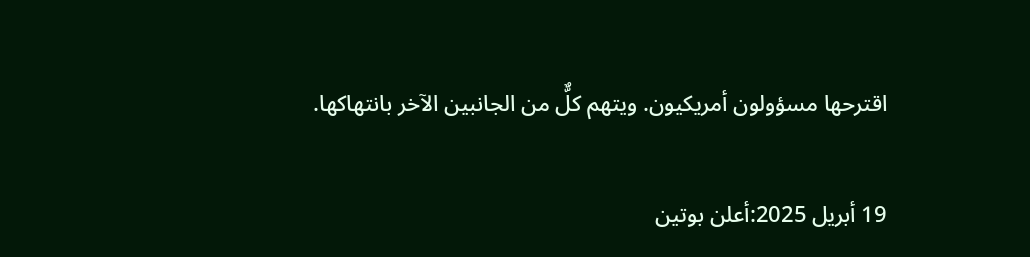اقترحها مسؤولون أمريكيون. ويتهم كلٌّ من الجانبين الآخر بانتهاكها.

19 أبريل 2025:أعلن بوتين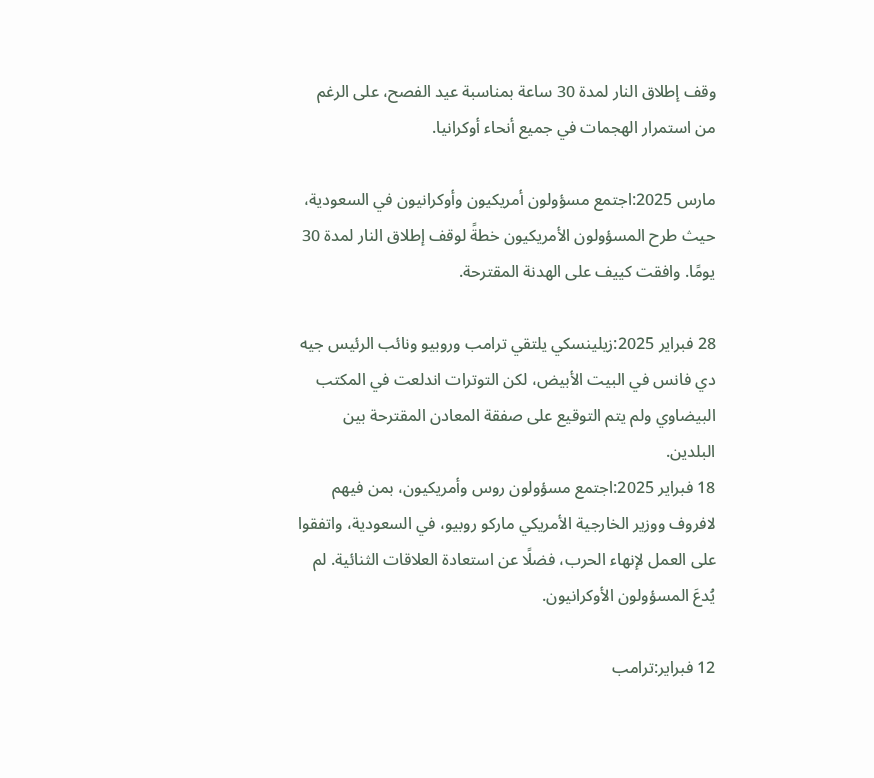وقف إطلاق النار لمدة 30 ساعة بمناسبة عيد الفصح، على الرغم من استمرار الهجمات في جميع أنحاء أوكرانيا.

مارس 2025:اجتمع مسؤولون أمريكيون وأوكرانيون في السعودية، حيث طرح المسؤولون الأمريكيون خطةً لوقف إطلاق النار لمدة 30 يومًا. وافقت كييف على الهدنة المقترحة.

28 فبراير 2025:زيلينسكي يلتقي ترامب وروبيو ونائب الرئيس جيه دي فانس في البيت الأبيض، لكن التوترات اندلعت في المكتب البيضاوي ولم يتم التوقيع على صفقة المعادن المقترحة بين البلدين.
18 فبراير 2025:اجتمع مسؤولون روس وأمريكيون، بمن فيهم لافروف ووزير الخارجية الأمريكي ماركو روبيو، في السعودية، واتفقوا على العمل لإنهاء الحرب، فضلًا عن استعادة العلاقات الثنائية. لم يُدعَ المسؤولون الأوكرانيون.

12 فبراير:ترامب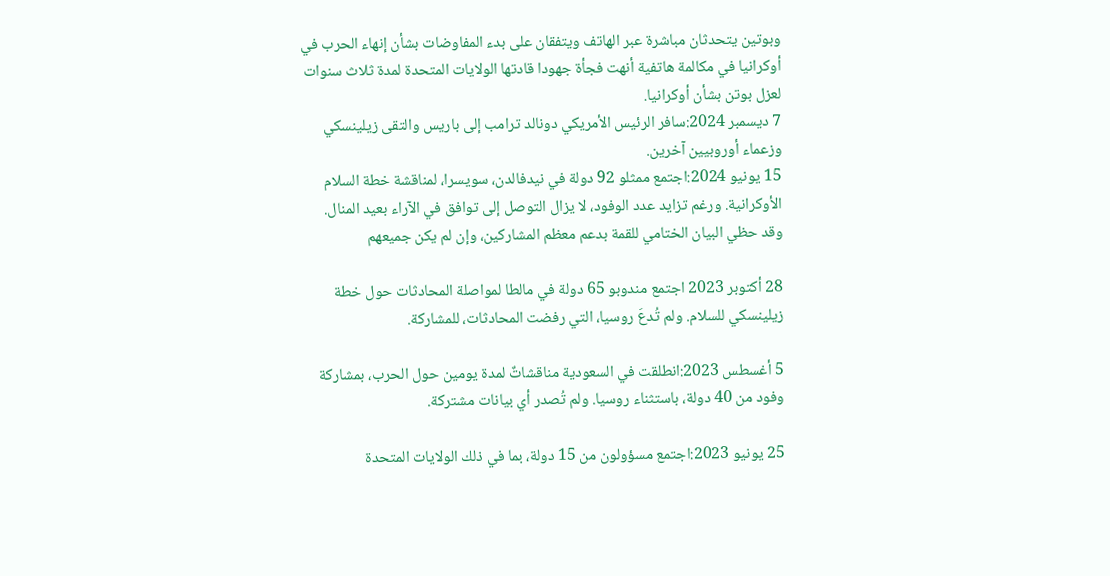وبوتين يتحدثان مباشرة عبر الهاتف ويتفقان على بدء المفاوضات بشأن إنهاء الحرب في أوكرانيا في مكالمة هاتفية أنهت فجأة جهودا قادتها الولايات المتحدة لمدة ثلاث سنوات لعزل بوتن بشأن أوكرانيا.
7 ديسمبر 2024:سافر الرئيس الأمريكي دونالد ترامب إلى باريس والتقى زيلينسكي وزعماء أوروبيين آخرين.
15 يونيو 2024:اجتمع ممثلو 92 دولة في نيدفالدن، سويسرا، لمناقشة خطة السلام الأوكرانية. ورغم تزايد عدد الوفود، لا يزال التوصل إلى توافق في الآراء بعيد المنال. وقد حظي البيان الختامي للقمة بدعم معظم المشاركين، وإن لم يكن جميعهم

28 أكتوبر 2023 اجتمع مندوبو 65 دولة في مالطا لمواصلة المحادثات حول خطة زيلينسكي للسلام. ولم تُدعَ روسيا، التي رفضت المحادثات، للمشاركة.

5 أغسطس 2023:انطلقت في السعودية مناقشاتٌ لمدة يومين حول الحرب، بمشاركة وفود من 40 دولة، باستثناء روسيا. ولم تُصدر أي بيانات مشتركة.

25 يونيو 2023:اجتمع مسؤولون من 15 دولة، بما في ذلك الولايات المتحدة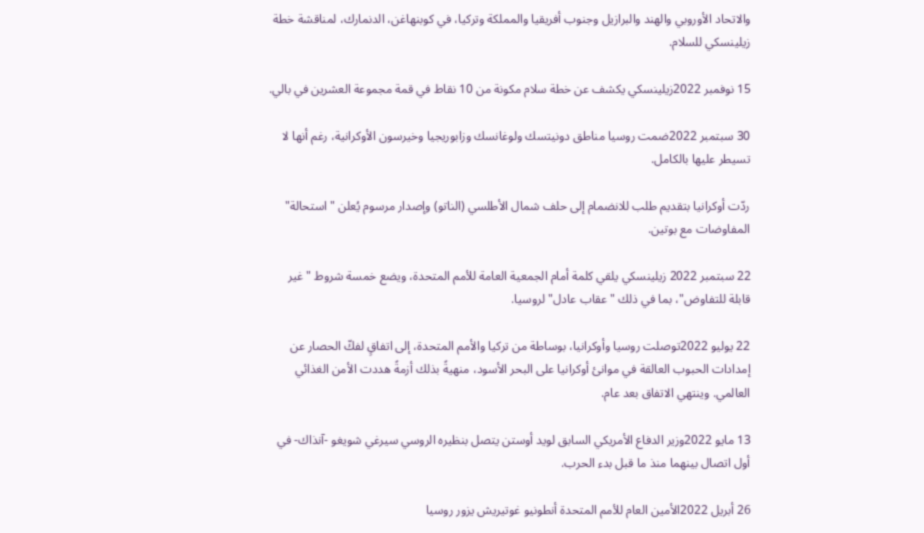والاتحاد الأوروبي والهند والبرازيل وجنوب أفريقيا والمملكة وتركيا، في كوبنهاغن، الدنمارك، لمناقشة خطة زيلينسكي للسلام.

15 نوفمبر 2022زيلينسكي يكشف عن خطة سلام مكونة من 10 نقاط في قمة مجموعة العشرين في بالي.

30 سبتمبر 2022ضمت روسيا مناطق دونيتسك ولوغانسك وزابوريجيا وخيرسون الأوكرانية، رغم أنها لا تسيطر عليها بالكامل.

ردّت أوكرانيا بتقديم طلب للانضمام إلى حلف شمال الأطلسي (الناتو) وإصدار مرسوم يُعلن "استحالة" المفاوضات مع بوتين.

22 سبتمبر 2022 زيلينسكي يلقي كلمة أمام الجمعية العامة للأمم المتحدة، ويضع خمسة شروط "غير قابلة للتفاوض"، بما في ذلك "عقاب عادل" لروسيا.

22 يوليو 2022توصلت روسيا وأوكرانيا، بوساطة من تركيا والأمم المتحدة، إلى اتفاقٍ لفكّ الحصار عن إمدادات الحبوب العالقة في موانئ أوكرانيا على البحر الأسود، منهيةً بذلك أزمةً هددت الأمن الغذائي العالمي. وينتهي الاتفاق بعد عام.

13 مايو 2022وزير الدفاع الأمريكي السابق لويد أوستن يتصل بنظيره الروسي سيرغي شويغو -آنذاك- في أول اتصال بينهما منذ ما قبل بدء الحرب.

26 أبريل 2022الأمين العام للأمم المتحدة أنطونيو غوتيريش يزور روسيا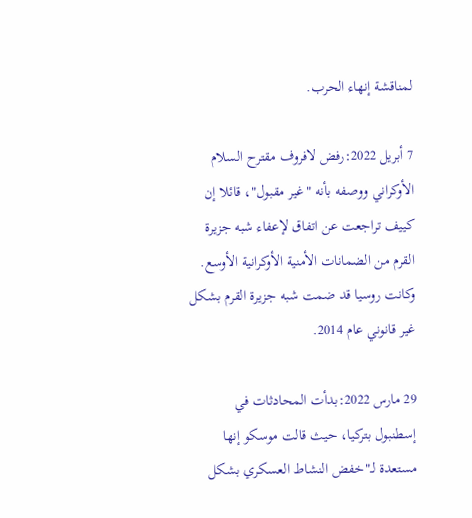لمناقشة إنهاء الحرب.

7 أبريل 2022:رفض لافروف مقترح السلام الأوكراني ووصفه بأنه "غير مقبول"، قائلا إن كييف تراجعت عن اتفاق لإعفاء شبه جزيرة القرم من الضمانات الأمنية الأوكرانية الأوسع. وكانت روسيا قد ضمت شبه جزيرة القرم بشكل غير قانوني عام 2014.

29 مارس 2022:بدأت المحادثات في إسطنبول بتركيا، حيث قالت موسكو إنها مستعدة لـ"خفض النشاط العسكري بشكل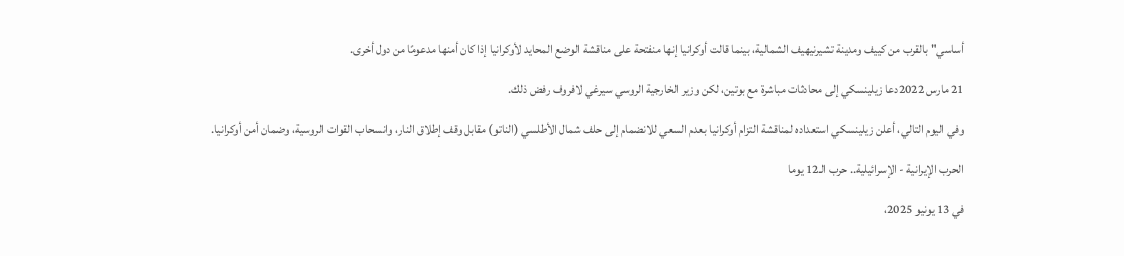أساسي" بالقرب من كييف ومدينة تشيرنيهيف الشمالية، بينما قالت أوكرانيا إنها منفتحة على مناقشة الوضع المحايد لأوكرانيا إذا كان أمنها مدعومًا من دول أخرى.

21 مارس 2022دعا زيلينسكي إلى محادثات مباشرة مع بوتين، لكن وزير الخارجية الروسي سيرغي لافروف رفض ذلك.

وفي اليوم التالي، أعلن زيلينسكي استعداده لمناقشة التزام أوكرانيا بعدم السعي للانضمام إلى حلف شمال الأطلسي (الناتو) مقابل وقف إطلاق النار، وانسحاب القوات الروسية، وضمان أمن أوكرانيا.

الحرب الإيرانية - الإسرائيلية.. حرب الـ12 يوما

في 13 يونيو 2025،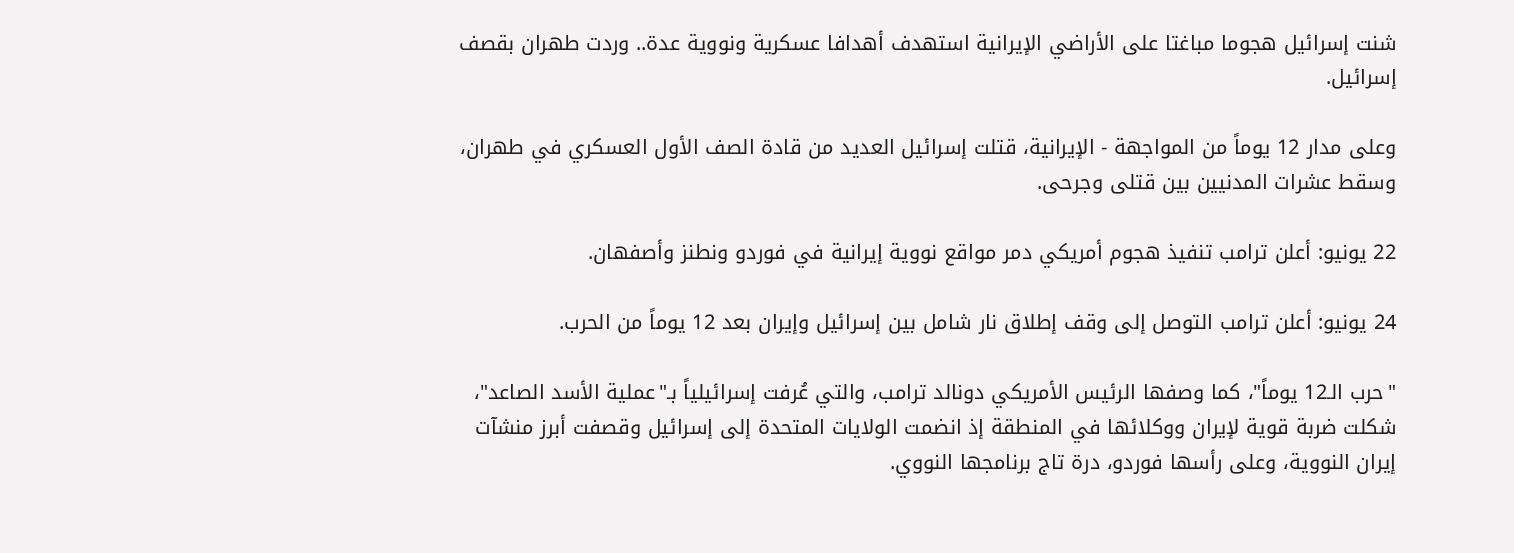شنت إسرائيل هجوما مباغتا على الأراضي الإيرانية استهدف أهدافا عسكرية ونووية عدة.. وردت طهران بقصف إسرائيل.

وعلى مدار 12 يوماً من المواجهة - الإيرانية، قتلت إسرائيل العديد من قادة الصف الأول العسكري في طهران، وسقط عشرات المدنيين بين قتلى وجرحى.

22 يونيو: أعلن ترامب تنفيذ هجوم أمريكي دمر مواقع نووية إيرانية في فوردو ونطنز وأصفهان.

24 يونيو: أعلن ترامب التوصل إلى وقف إطلاق نار شامل بين إسرائيل وإيران بعد 12 يوماً من الحرب.

"حرب الـ12 يوماً"، كما وصفها الرئيس الأمريكي دونالد ترامب، والتي عُرفت إسرائيلياً بـ"عملية الأسد الصاعد"، شكلت ضربة قوية لإيران ووكلائها في المنطقة إذ انضمت الولايات المتحدة إلى إسرائيل وقصفت أبرز منشآت إيران النووية، وعلى رأسها فوردو، درة تاج برنامجها النووي.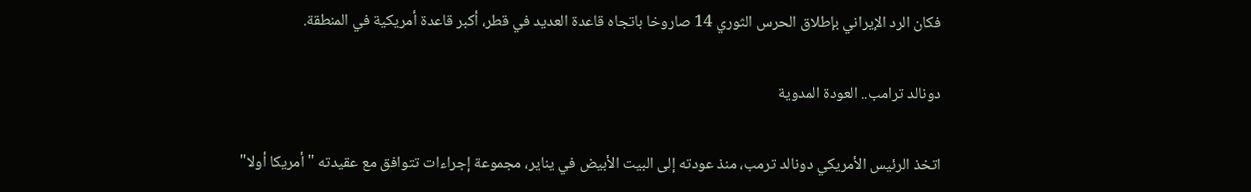فكان الرد الإيراني بإطلاق الحرس الثوري 14 صاروخا باتجاه قاعدة العديد في قطر، أكبر قاعدة أمريكية في المنطقة.

دونالد ترامب.. العودة المدوية

اتخذ الرئيس الأمريكي دونالد ترمب، منذ عودته إلى البيت الأبيض في يناير، مجموعة إجراءات تتوافق مع عقيدته "أمريكا أولا"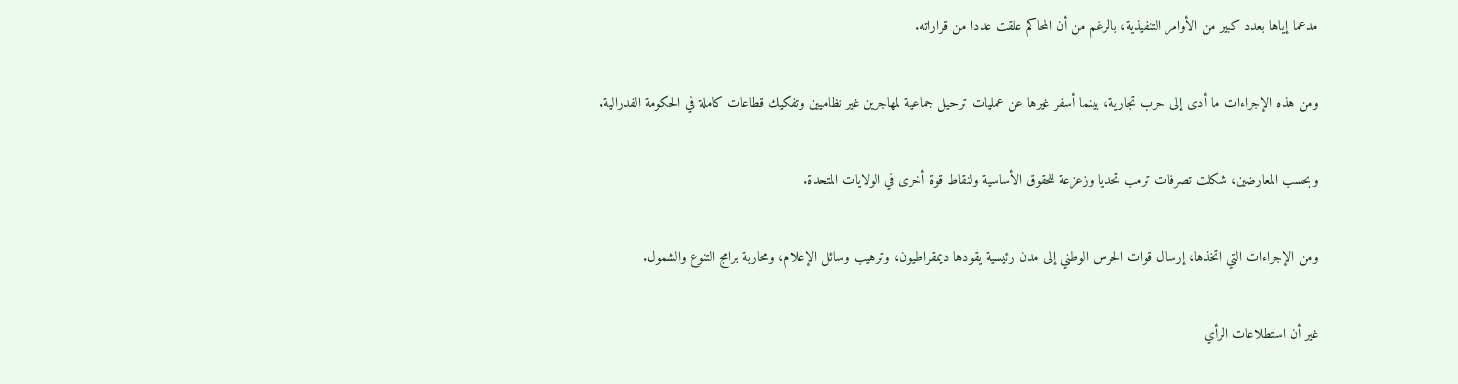مدعما إياها بعدد كبير من الأوامر التنفيذية، بالرغم من أن المحاكم علقت عددا من قراراته.

ومن هذه الإجراءات ما أدى إلى حرب تجارية، بينما أسفر غيرها عن عمليات ترحيل جماعية لمهاجرين غير نظاميين وتفكيك قطاعات كاملة في الحكومة الفدرالية.

وبحسب المعارضين، شكلت تصرفات ترمب تحديا وزعزعة للحقوق الأساسية ولنقاط قوة أخرى في الولايات المتحدة.

ومن الإجراءات التي اتخذها، إرسال قوات الحرس الوطني إلى مدن رئيسية يقودها ديمقراطيون، وترهيب وسائل الإعلام، ومحاربة برامج التنوع والشمول.

غير أن استطلاعات الرأي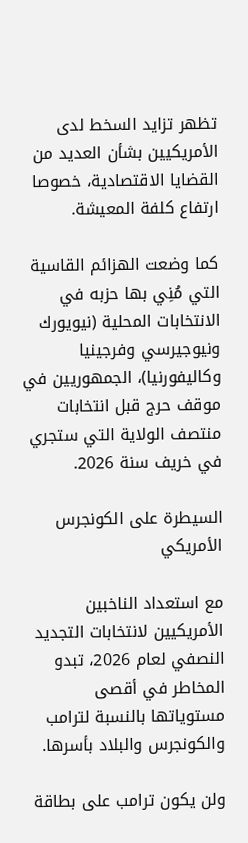تظهر تزايد السخط لدى الأمريكيين بشأن العديد من القضايا الاقتصادية، خصوصا ارتفاع كلفة المعيشة.

كما وضعت الهزائم القاسية التي مُنِي بها حزبه في الانتخابات المحلية (نيويورك ونيوجيرسي وفرجينيا وكاليفورنيا)، الجمهوريين في موقف حرج قبل انتخابات منتصف الولاية التي ستجري في خريف سنة 2026.

السيطرة على الكونجرس الأمريكي

مع استعداد الناخبين الأمريكيين لانتخابات التجديد النصفي لعام 2026، تبدو المخاطر في أقصى مستوياتها بالنسبة لترامب والكونجرس والبلاد بأسرها.

ولن يكون ترامب على بطاقة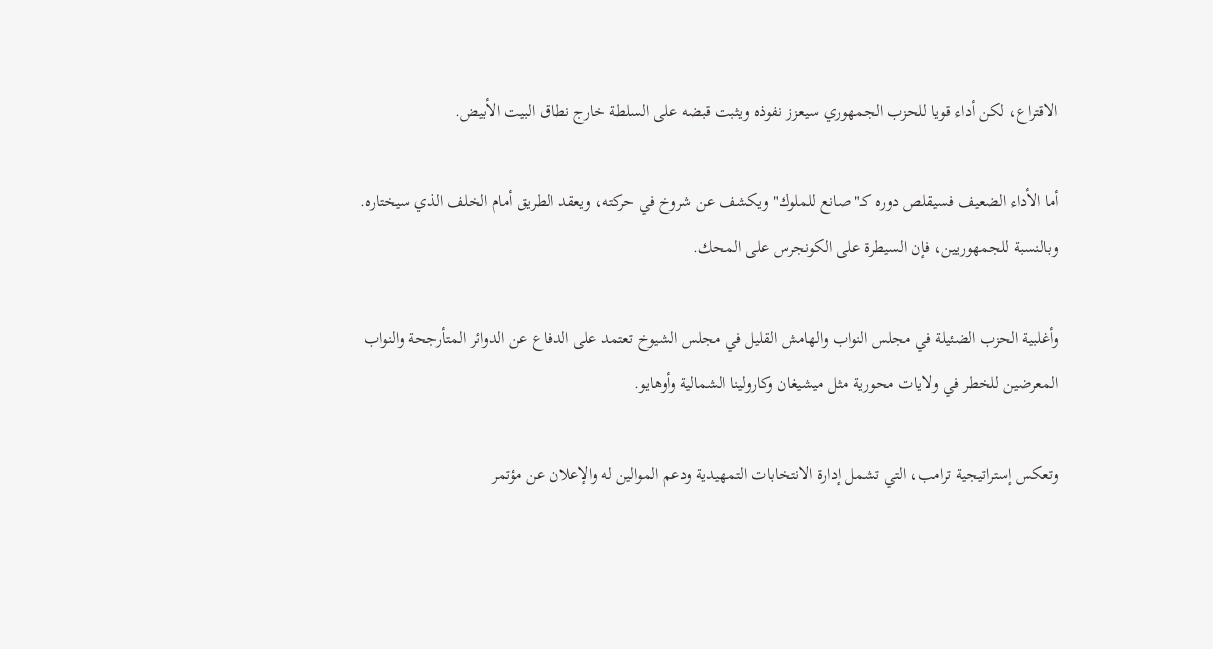الاقتراع، لكن أداء قويا للحزب الجمهوري سيعزز نفوذه ويثبت قبضه على السلطة خارج نطاق البيت الأبيض.

أما الأداء الضعيف فسيقلص دوره كـ"صانع للملوك" ويكشف عن شروخ في حركته، ويعقد الطريق أمام الخلف الذي سيختاره. وبالنسبة للجمهوريين، فإن السيطرة على الكونجرس على المحك.

وأغلبية الحزب الضئيلة في مجلس النواب والهامش القليل في مجلس الشيوخ تعتمد على الدفاع عن الدوائر المتأرجحة والنواب المعرضين للخطر في ولايات محورية مثل ميشيغان وكارولينا الشمالية وأوهايو.

وتعكس إستراتيجية ترامب، التي تشمل إدارة الانتخابات التمهيدية ودعم الموالين له والإعلان عن مؤتمر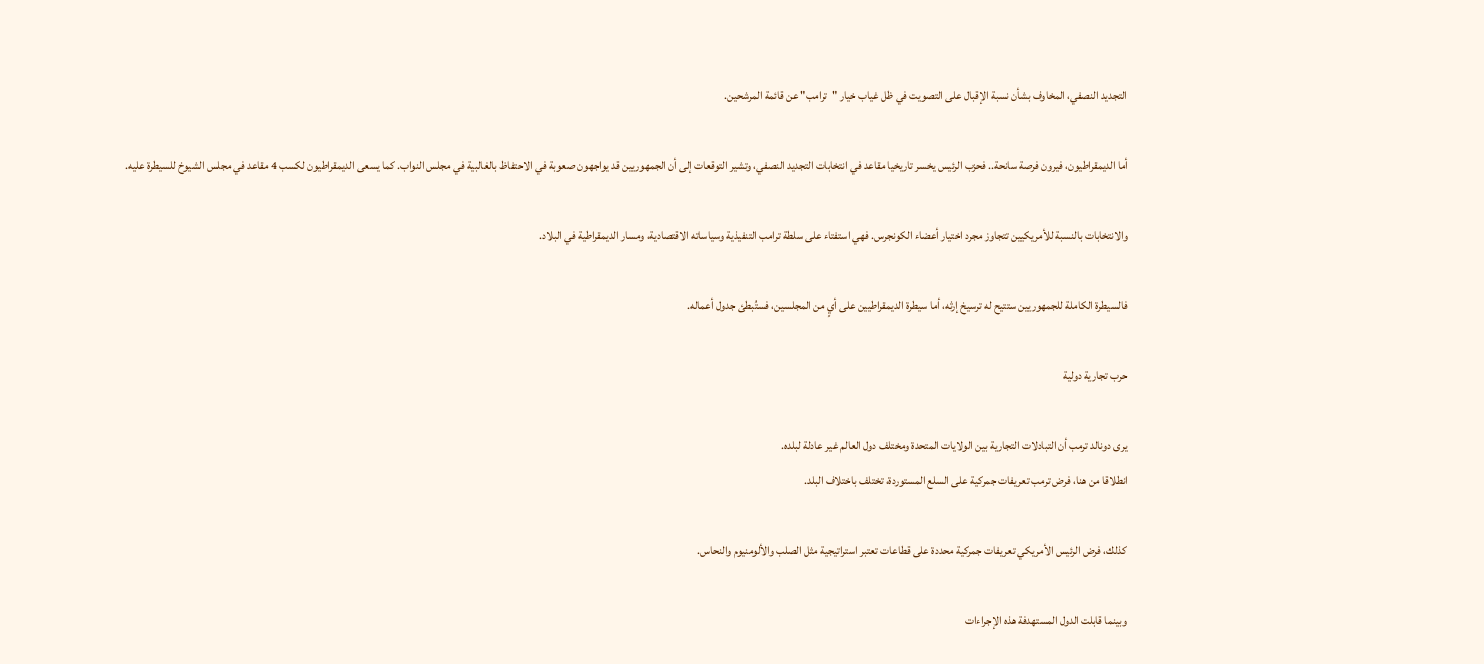التجديد النصفي، المخاوف بشأن نسبة الإقبال على التصويت في ظل غياب خيار "ترامب" عن قائمة المرشحين.

أما الديمقراطيون، فيرون فرصة سانحة.. فحزب الرئيس يخسر تاريخيا مقاعد في انتخابات التجديد النصفي، وتشير التوقعات إلى أن الجمهوريين قد يواجهون صعوبة في الاحتفاظ بالغالبية في مجلس النواب. كما يسعى الديمقراطيون لكسب 4 مقاعد في مجلس الشيوخ للسيطرة عليه.

والانتخابات بالنسبة للأمريكيين تتجاوز مجرد اختيار أعضاء الكونجرس. فهي استفتاء على سلطة ترامب التنفيذية وسياساته الاقتصادية، ومسار الديمقراطية في البلاد.

فالسيطرة الكاملة للجمهوريين ستتيح له ترسيخ إرثه، أما سيطرة الديمقراطيين على أيٍ من المجلسين، فستُبطئ جدول أعماله.

حرب تجارية دولية

يرى دونالد ترمب أن التبادلات التجارية بين الولايات المتحدة ومختلف دول العالم غير عادلة لبلده.
انطلاقا من هنا، فرض ترمب تعريفات جمركية على السلع المستوردة، تختلف باختلاف البلد.

كذلك، فرض الرئيس الأمريكي تعريفات جمركية محددة على قطاعات تعتبر استراتيجية مثل الصلب والألومنيوم والنحاس.

وبينما قابلت الدول المستهدفة هذه الإجراءات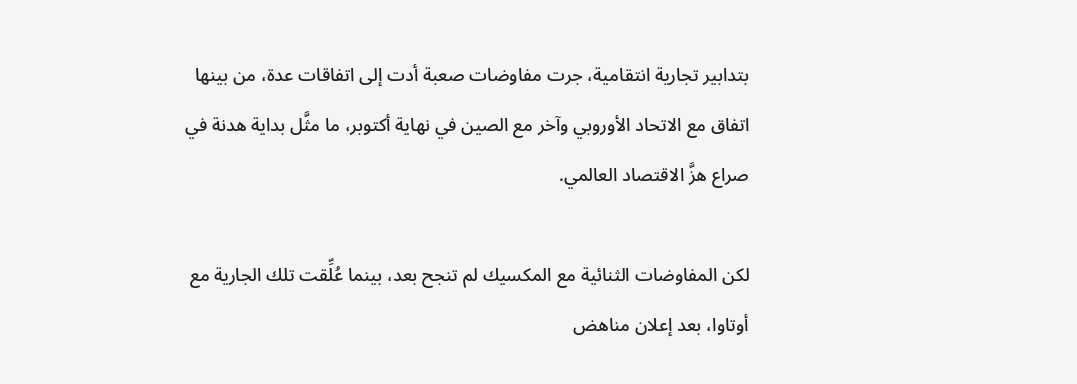بتدابير تجارية انتقامية، جرت مفاوضات صعبة أدت إلى اتفاقات عدة، من بينها اتفاق مع الاتحاد الأوروبي وآخر مع الصين في نهاية أكتوبر، ما مثَّل بداية هدنة في صراع هزَّ الاقتصاد العالمي.

لكن المفاوضات الثنائية مع المكسيك لم تنجح بعد، بينما عُلِّقت تلك الجارية مع أوتاوا، بعد إعلان مناهض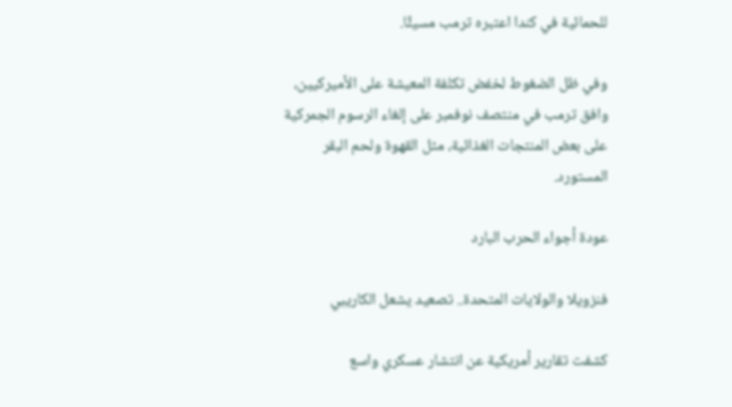للحمائية في كندا اعتبره ترمب مسيئًا.

وفي ظل الضغوط لخفض تكلفة المعيشة على الأميركيين، وافق ترمب في منتصف نوفمبر على إلغاء الرسوم الجمركية على بعض المنتجات الغذائية، مثل القهوة ولحم البقر المستورد.

عودة أجواء الحرب البارد

فنزويلا والولايات المتحدة.. تصعيد يشعل الكاريبي

كشفت تقارير أمريكية عن انتشار عسكري واسع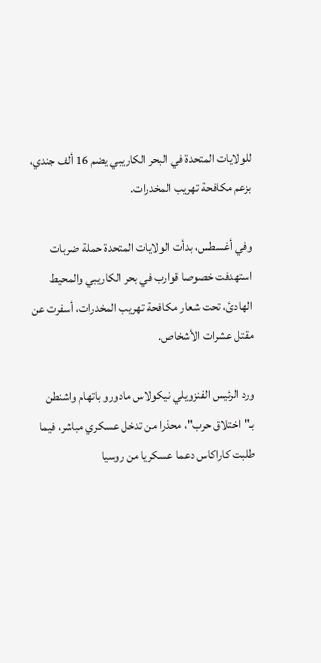للولايات المتحدة في البحر الكاريبي يضم 16 ألف جندي، بزعم مكافحة تهريب المخدرات.

وفي أغسطس، بدأت الولايات المتحدة حملة ضربات استهدفت خصوصا قوارب في بحر الكاريبي والمحيط الهادئ، تحت شعار مكافحة تهريب المخدرات، أسفرت عن مقتل عشرات الأشخاص.

ورد الرئيس الفنزويلي نيكولاس مادورو باتهام واشنطن بـ"اختلاق حرب"، محذرا من تدخل عسكري مباشر، فيما طلبت كاراكاس دعما عسكريا من روسيا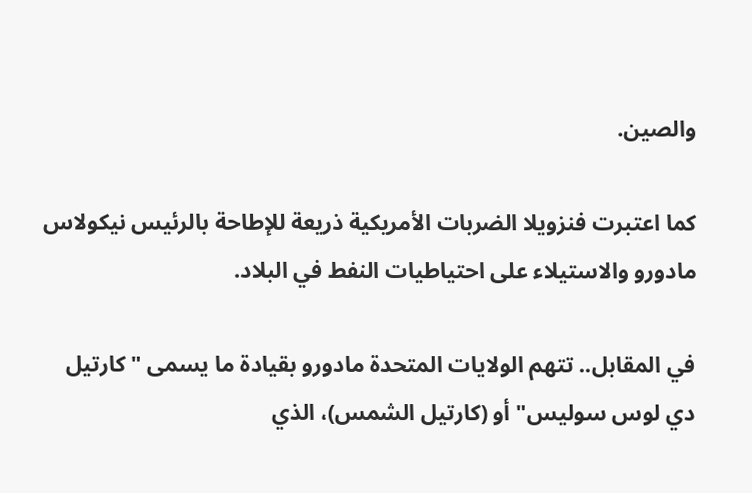والصين.

كما اعتبرت فنزويلا الضربات الأمريكية ذريعة للإطاحة بالرئيس نيكولاس مادورو والاستيلاء على احتياطيات النفط في البلاد.

في المقابل.. تتهم الولايات المتحدة مادورو بقيادة ما يسمى "كارتيل دي لوس سوليس" أو (كارتيل الشمس)، الذي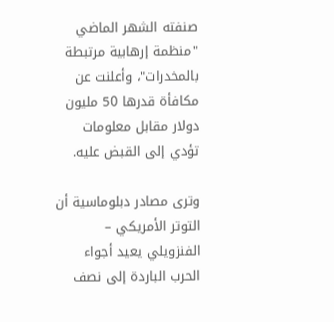صنفته الشهر الماضي "منظمة إرهابية مرتبطة بالمخدرات"، وأعلنت عن مكافأة قدرها 50 مليون دولار مقابل معلومات تؤدي إلى القبض عليه.

وترى مصادر دبلوماسية أن التوتر الأمريكي – الفنزويلي يعيد أجواء الحرب الباردة إلى نصف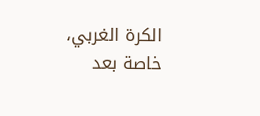الكرة الغربي، خاصة بعد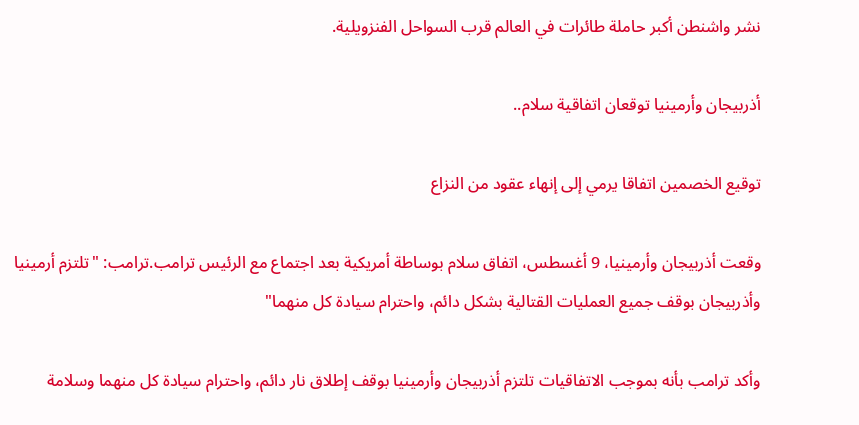نشر واشنطن أكبر حاملة طائرات في العالم قرب السواحل الفنزويلية.

أذربيجان وأرمينيا توقعان اتفاقية سلام..

توقيع الخصمين اتفاقا يرمي إلى إنهاء عقود من النزاع

وقعت أذربيجان وأرمينيا، 9 أغسطس، اتفاق سلام بوساطة أمريكية بعد اجتماع مع الرئيس ترامب.ترامب: "تلتزم أرمينيا وأذربيجان بوقف جميع العمليات القتالية بشكل دائم، واحترام سيادة كل منهما"

وأكد ترامب بأنه بموجب الاتفاقيات تلتزم أذربيجان وأرمينيا بوقف إطلاق نار دائم، واحترام سيادة كل منهما وسلامة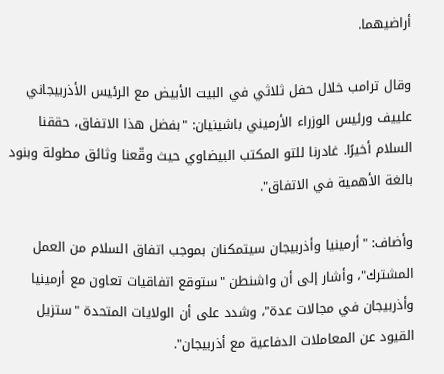أراضيهما.

وقال ترامب خلال حفل ثلاثي في البيت الأبيض مع الرئيس الأذربيجاني علييف ورئيس الوزراء الأرميني باشينيان: "بفضل هذا الاتفاق، حققنا السلام أخيرًا. غادرنا للتو المكتب البيضاوي حيث وقّعنا وثائق مطولة وبنود بالغة الأهمية في الاتفاق".

وأضاف: "أرمينيا وأذربيجان سيتمكنان بموجب اتفاق السلام من العمل المشترك"، وأشار إلى أن واشنطن "ستوقع اتفاقيات تعاون مع أرمينيا وأذربيجان في مجالات عدة"، وشدد على أن الولايات المتحدة "ستزيل القيود عن المعاملات الدفاعية مع أذربيجان".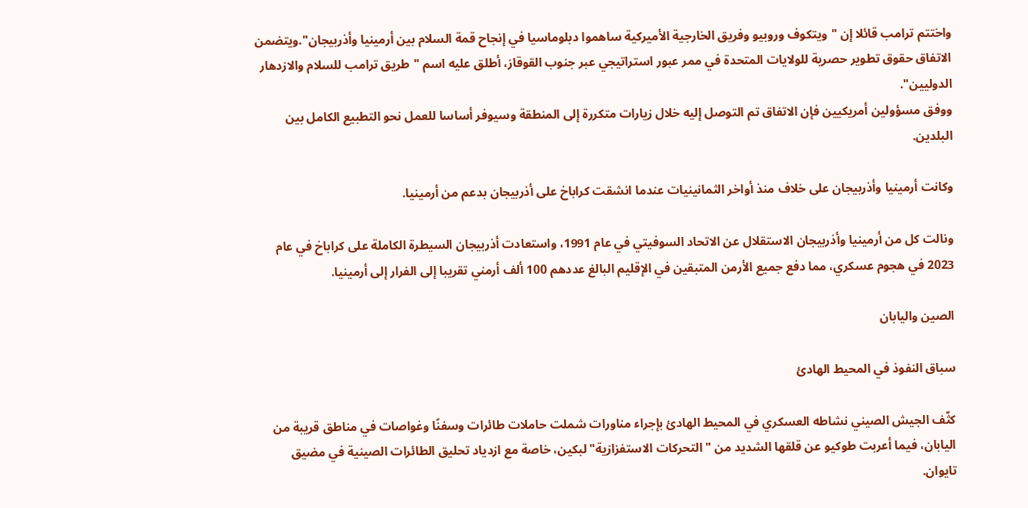واختتم ترامب قائلا إن "ويتكوف وروبيو وفريق الخارجية الأميركية ساهموا دبلوماسيا في إنجاح قمة السلام بين أرمينيا وأذربيجان".ويتضمن الاتفاق حقوق تطوير حصرية للولايات المتحدة في ممر عبور استراتيجي عبر جنوب القوقاز، أطلق عليه اسم "طريق ترامب للسلام والازدهار الدوليين".
ووفق مسؤولين أمريكيين فإن الاتفاق تم التوصل إليه خلال زيارات متكررة إلى المنطقة وسيوفر أساسا للعمل نحو التطبيع الكامل بين البلدين.

وكانت أرمينيا وأذربيجان على خلاف منذ أواخر الثمانينيات عندما انشقت كراباخ على أذربيجان بدعم من أرمينيا.

ونالت كل من أرمينيا وأذربيجان الاستقلال عن الاتحاد السوفيتي في عام 1991، واستعادت أذربيجان السيطرة الكاملة على كراباخ في عام 2023 في هجوم عسكري، مما دفع جميع الأرمن المتبقين في الإقليم البالغ عددهم 100 ألف أرمني تقريبا إلى الفرار إلى أرمينيا.

الصين واليابان

سباق النفوذ في المحيط الهادئ

كثّف الجيش الصيني نشاطه العسكري في المحيط الهادئ بإجراء مناورات شملت حاملات طائرات وسفنًا وغواصات في مناطق قريبة من اليابان، فيما أعربت طوكيو عن قلقها الشديد من "التحركات الاستفزازية" لبكين، خاصة مع ازدياد تحليق الطائرات الصينية في مضيق تايوان.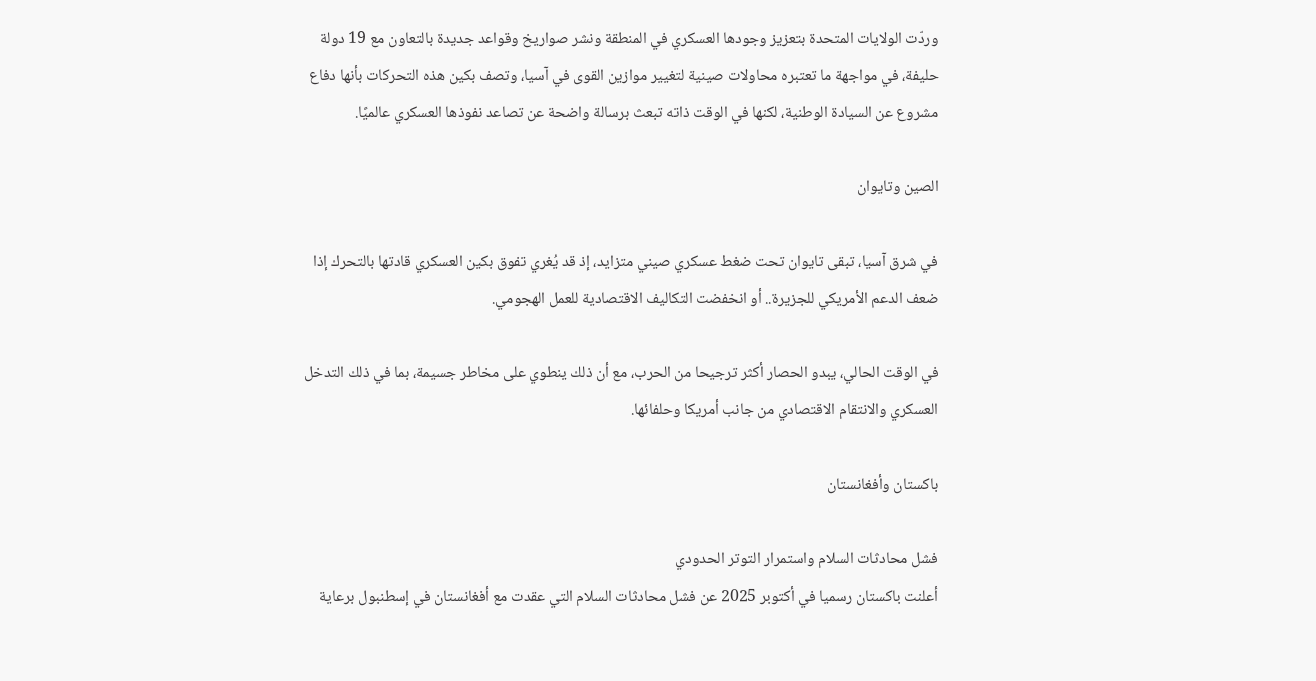وردّت الولايات المتحدة بتعزيز وجودها العسكري في المنطقة ونشر صواريخ وقواعد جديدة بالتعاون مع 19 دولة حليفة، في مواجهة ما تعتبره محاولات صينية لتغيير موازين القوى في آسيا، وتصف بكين هذه التحركات بأنها دفاع مشروع عن السيادة الوطنية، لكنها في الوقت ذاته تبعث برسالة واضحة عن تصاعد نفوذها العسكري عالميًا.

الصين وتايوان

في شرق آسيا، تبقى تايوان تحت ضغط عسكري صيني متزايد، إذ قد يُغري تفوق بكين العسكري قادتها بالتحرك إذا ضعف الدعم الأمريكي للجزيرة.. أو انخفضت التكاليف الاقتصادية للعمل الهجومي.

في الوقت الحالي، يبدو الحصار أكثر ترجيحا من الحرب، مع أن ذلك ينطوي على مخاطر جسيمة، بما في ذلك التدخل العسكري والانتقام الاقتصادي من جانب أمريكا وحلفائها.

باكستان وأفغانستان

فشل محادثات السلام واستمرار التوتر الحدودي
أعلنت باكستان رسميا في أكتوبر 2025 عن فشل محادثات السلام التي عقدت مع أفغانستان في إسطنبول برعاية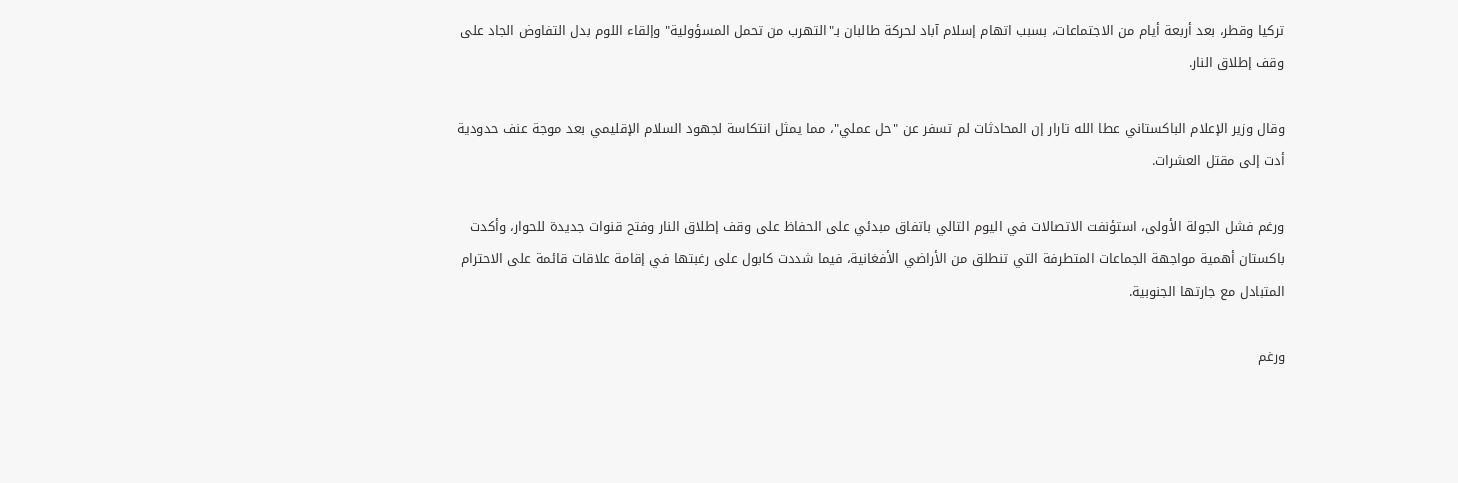تركيا وقطر، بعد أربعة أيام من الاجتماعات، بسبب اتهام إسلام آباد لحركة طالبان بـ"التهرب من تحمل المسؤولية" وإلقاء اللوم بدل التفاوض الجاد على وقف إطلاق النار.

وقال وزير الإعلام الباكستاني عطا الله تارار إن المحادثات لم تسفر عن "حل عملي"، مما يمثل انتكاسة لجهود السلام الإقليمي بعد موجة عنف حدودية أدت إلى مقتل العشرات.

ورغم فشل الجولة الأولى، استؤنفت الاتصالات في اليوم التالي باتفاق مبدئي على الحفاظ على وقف إطلاق النار وفتح قنوات جديدة للحوار، وأكدت باكستان أهمية مواجهة الجماعات المتطرفة التي تنطلق من الأراضي الأفغانية، فيما شددت كابول على رغبتها في إقامة علاقات قائمة على الاحترام المتبادل مع جارتها الجنوبية.

ورغم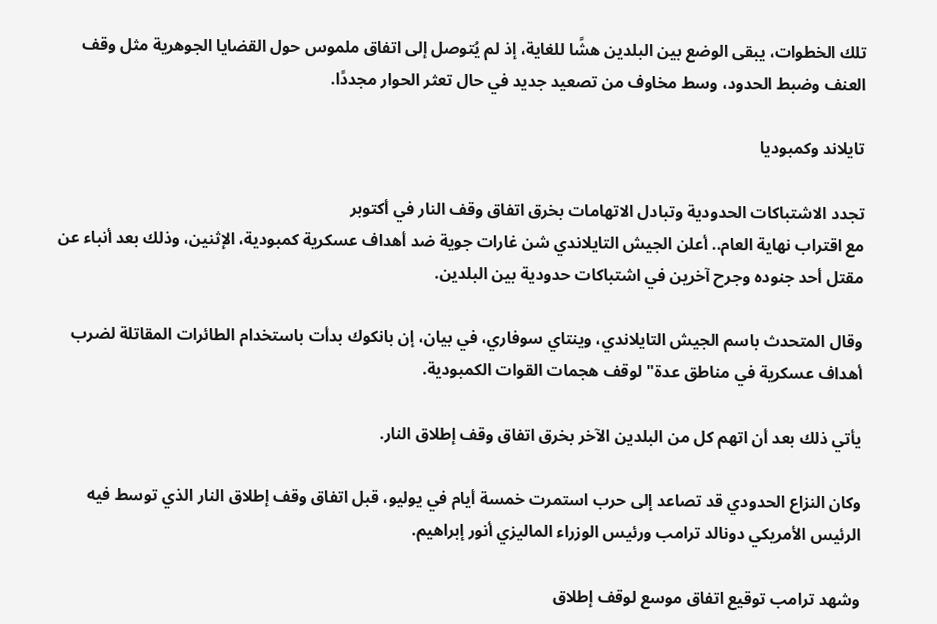تلك الخطوات، يبقى الوضع بين البلدين هشًا للغاية، إذ لم يُتوصل إلى اتفاق ملموس حول القضايا الجوهرية مثل وقف العنف وضبط الحدود، وسط مخاوف من تصعيد جديد في حال تعثر الحوار مجددًا.

تايلاند وكمبوديا

تجدد الاشتباكات الحدودية وتبادل الاتهامات بخرق اتفاق وقف النار في أكتوبر
مع اقتراب نهاية العام.. أعلن الجيش التايلاندي شن غارات جوية ضد أهداف عسكرية كمبودية، الإثنين، وذلك بعد أنباء عن مقتل أحد جنوده وجرح آخرين في اشتباكات حدودية بين البلدين.

وقال المتحدث باسم الجيش التايلاندي، وينتاي سوفاري، في بيان، إن بانكوك بدأت باستخدام الطائرات المقاتلة لضرب أهداف عسكرية في مناطق عدة" لوقف هجمات القوات الكمبودية.

يأتي ذلك بعد أن اتهم كل من البلدين الآخر بخرق اتفاق وقف إطلاق النار.

وكان النزاع الحدودي قد تصاعد إلى حرب استمرت خمسة أيام في يوليو، قبل اتفاق وقف إطلاق النار الذي توسط فيه الرئيس الأمريكي دونالد ترامب ورئيس الوزراء الماليزي أنور إبراهيم.

وشهد ترامب توقيع اتفاق موسع لوقف إطلاق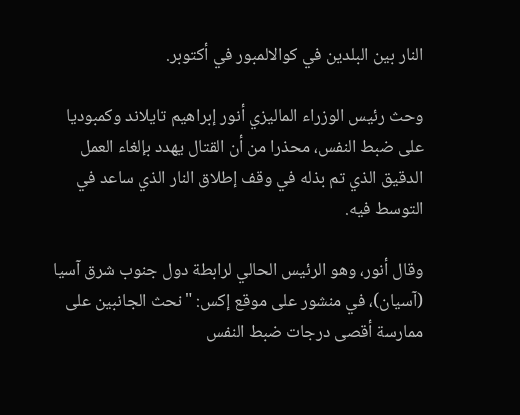النار بين البلدين في كوالالمبور في أكتوبر.

وحث رئيس الوزراء الماليزي أنور إبراهيم تايلاند وكمبوديا على ضبط النفس، محذرا من أن القتال يهدد بإلغاء العمل الدقيق الذي تم بذله في وقف إطلاق النار الذي ساعد في التوسط فيه.

وقال أنور، وهو الرئيس الحالي لرابطة دول جنوب شرق آسيا (آسيان)، في منشور على موقع إكس: "نحث الجانبين على ممارسة أقصى درجات ضبط النفس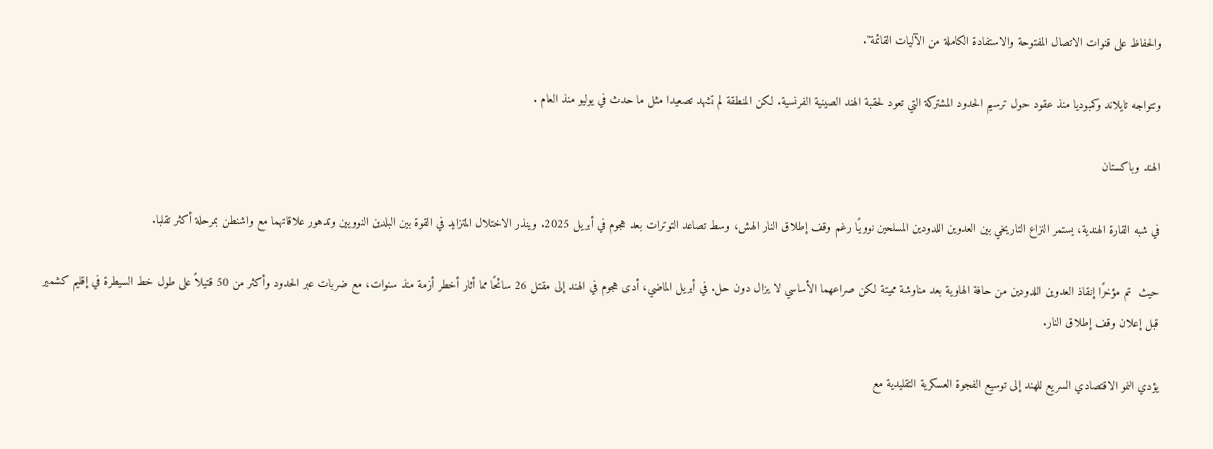والحفاظ على قنوات الاتصال المفتوحة والاستفادة الكاملة من الآليات القائمة".

وتتواجه تايلاند وكمبوديا منذ عقود حول ترسيم الحدود المشتركة التي تعود لحقبة الهند الصينية الفرنسية. لكن المنطقة لم تشهد تصعيدا مثل ما حدث في يوليو منذ العام .

الهند وباكستان

في شبه القارة الهندية، يستمر النزاع التاريخي بين العدوين اللدودين المسلحين نوويًا رغم وقف إطلاق النار الهش، وسط تصاعد التوترات بعد هجوم في أبريل 2025. وينذر الاختلال المتزايد في القوة بين البلدين النوويين وتدهور علاقاتهما مع واشنطن بمرحلة أكثر تقلبا.

حيث  تم مؤخرًا إنقاذ العدوين اللدودين من حافة الهاوية بعد مناوشة مميتة لكن صراعهما الأساسي لا يزال دون حل. في أبريل الماضي، أدى هجوم في الهند إلى مقتل 26 سائحًا مما أثار أخطر أزمة منذ سنوات، مع ضربات عبر الحدود وأكثر من 50 قتيلاً على طول خط السيطرة في إقليم كشمير قبل إعلان وقف إطلاق النار.

يؤدي النمو الاقتصادي السريع للهند إلى توسيع الفجوة العسكرية التقليدية مع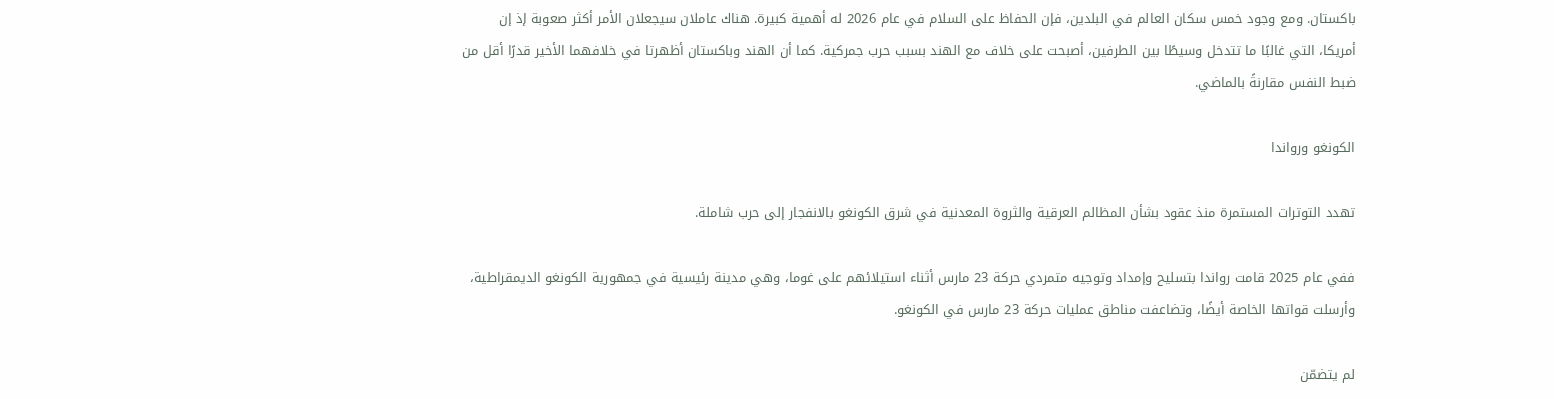باكستان. ومع وجود خمس سكان العالم في البلدين، فإن الحفاظ على السلام في عام 2026 له أهمية كبيرة. هناك عاملان سيجعلان الأمر أكثر صعوبة إذ إن أمريكا، التي غالبًا ما تتدخل وسيطًا بين الطرفين، أصبحت على خلاف مع الهند بسبب حرب جمركية. كما أن الهند وباكستان أظهرتا في خلافهما الأخير قدرًا أقل من ضبط النفس مقارنةً بالماضي.

الكونغو ورواندا

تهدد التوترات المستمرة منذ عقود بشأن المظالم العرقية والثروة المعدنية في شرق الكونغو بالانفجار إلى حرب شاملة.

ففي عام 2025 قامت رواندا بتسليح وإمداد وتوجيه متمردي حركة 23 مارس أثناء استيلائهم على غوما، وهي مدينة رئيسية في جمهورية الكونغو الديمقراطية، وأرسلت قواتها الخاصة أيضًا، وتضاعفت مناطق عمليات حركة 23 مارس في الكونغو.

لم يتضمّن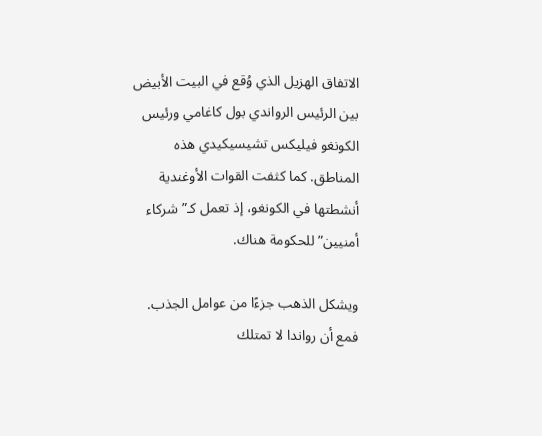الاتفاق الهزيل الذي وُقع في البيت الأبيض بين الرئيس الرواندي بول كاغامي ورئيس الكونغو فيليكس تشيسيكيدي هذه المناطق. كما كثفت القوات الأوغندية أنشطتها في الكونغو، إذ تعمل كـ”شركاء أمنيين” للحكومة هناك.

ويشكل الذهب جزءًا من عوامل الجذب. فمع أن رواندا لا تمتلك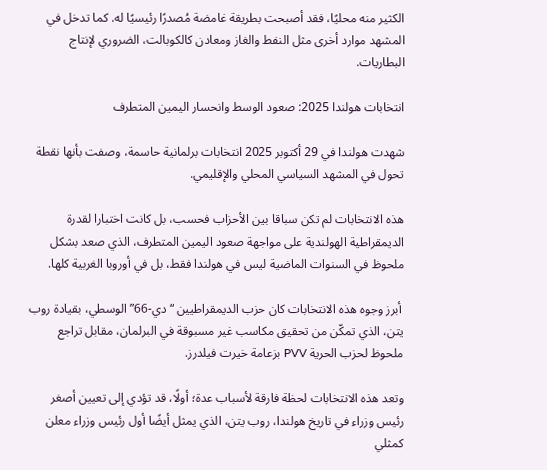الكثير منه محليًا، فقد أصبحت بطريقة غامضة مُصدرًا رئيسيًا له. كما تدخل في المشهد موارد أخرى مثل النفط والغاز ومعادن كالكوبالت، الضروري لإنتاج البطاريات.

انتخابات هولندا 2025: صعود الوسط وانحسار اليمين المتطرف

شهدت هولندا في 29 أكتوبر 2025 انتخابات برلمانية حاسمة، وصفت بأنها نقطة تحول في المشهد السياسي المحلي والإقليمي.

هذه الانتخابات لم تكن سباقا بين الأحزاب فحسب، بل كانت اختبارا لقدرة الديمقراطية الهولندية على مواجهة صعود اليمين المتطرف، الذي صعد بشكل ملحوظ في السنوات الماضية ليس في هولندا فقط، بل في أوروبا الغربية كلها.

 أبرز وجوه هذه الانتخابات كان حزب الديمقراطيين “دي-66” الوسطي، بقيادة روب يتن، الذي تمكّن من تحقيق مكاسب غير مسبوقة في البرلمان، مقابل تراجع ملحوظ لحزب الحرية PVV بزعامة خيرت فيلدرز.

وتعد هذه الانتخابات لحظة فارقة لأسباب عدة؛ أولًا، قد تؤدي إلى تعيين أصغر رئيس وزراء في تاريخ هولندا، روب يتن، الذي يمثل أيضًا أول رئيس وزراء معلن كمثلي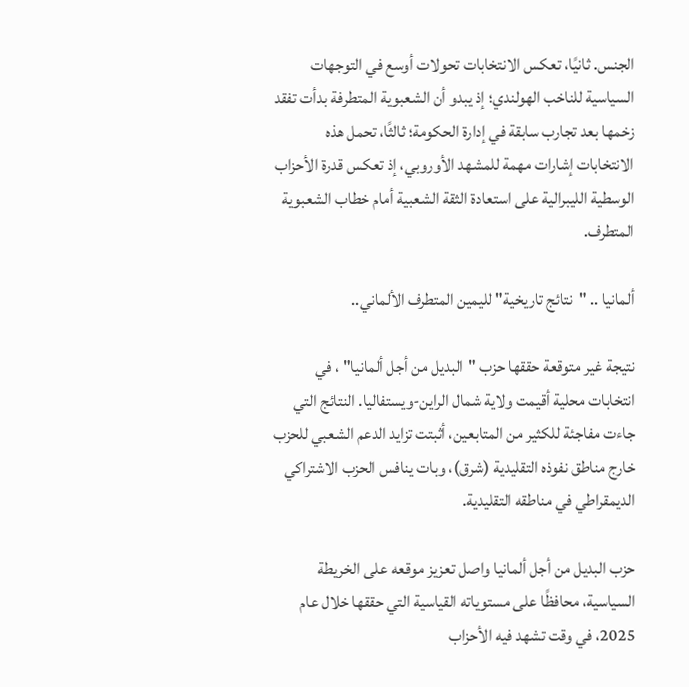الجنس. ثانيًا، تعكس الانتخابات تحولات أوسع في التوجهات السياسية للناخب الهولندي؛ إذ يبدو أن الشعبوية المتطرفة بدأت تفقد زخمها بعد تجارب سابقة في إدارة الحكومة؛ ثالثًا، تحمل هذه الانتخابات إشارات مهمة للمشهد الأوروبي، إذ تعكس قدرة الأحزاب الوسطية الليبرالية على استعادة الثقة الشعبية أمام خطاب الشعبوية المتطرف.

ألمانيا .. "نتائج تاريخية" لليمين المتطرف الألماني..

نتيجة غير متوقعة حققها حزب "البديل من أجل ألمانيا" ، في انتخابات محلية أقيمت ولاية شمال الراين-ويستفاليا. النتائج التي جاءت مفاجئة للكثير من المتابعين، أثبتت تزايد الدعم الشعبي للحزب خارج مناطق نفوذه التقليدية (شرق)، وبات ينافس الحزب الاشتراكي الديمقراطي في مناطقه التقليدية.

حزب البديل من أجل ألمانيا واصل تعزيز موقعه على الخريطة السياسية، محافظًا على مستوياته القياسية التي حققها خلال عام 2025، في وقت تشهد فيه الأحزاب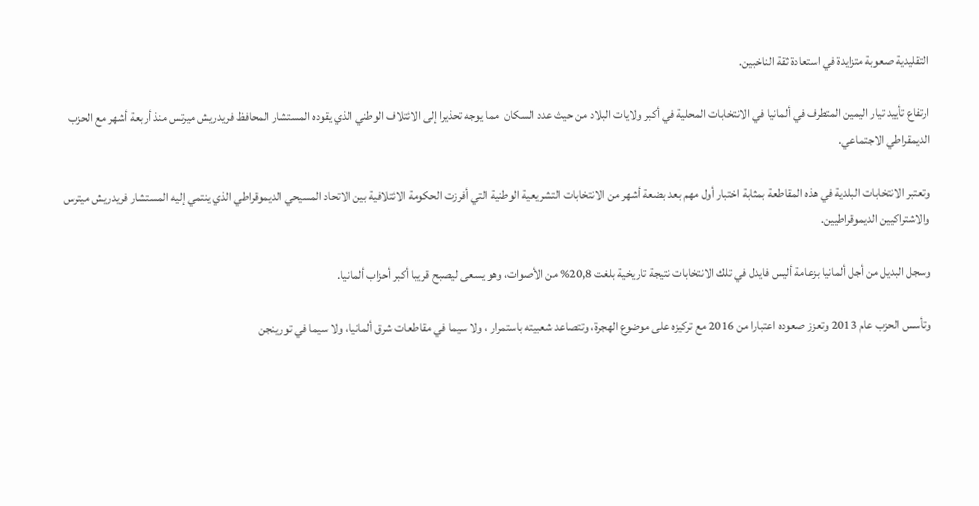التقليدية صعوبة متزايدة في استعادة ثقة الناخبين.

ارتفاع تأييد تيار اليمين المتطرف في ألمانيا في الانتخابات المحلية في أكبر ولايات البلاد من حيث عدد السكان  مما يوجه تحذيرا إلى الائتلاف الوطني الذي يقوده المستشار المحافظ فريدريش ميرتس منذ أربعة أشهر مع الحزب الديمقراطي الاجتماعي.

وتعتبر الانتخابات البلدية في هذه المقاطعة بمثابة اختبار أول مهم بعد بضعة أشهر من الانتخابات التشريعية الوطنية التي أفرزت الحكومة الائتلافية بين الاتحاد المسيحي الديموقراطي الذي ينتمي إليه المستشار فريدريش ميترس والاشتراكيين الديموقراطيين.

وسجل البديل من أجل ألمانيا بزعامة أليس فايدل في تلك الانتخابات نتيجة تاريخية بلغت 20,8% من الأصوات، وهو يسعى ليصبح قريبا أكبر أحزاب ألمانيا.

وتأسس الحزب عام 2013 وتعزز صعوده اعتبارا من 2016 مع تركيزه على موضوع الهجرة، وتتصاعد شعبيته باستمرار ، ولا سيما في مقاطعات شرق ألمانيا، ولا سيما في تورينجن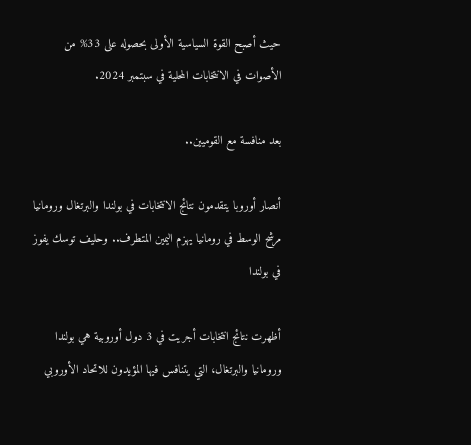حيث أصبح القوة السياسية الأولى بحصوله على 33% من الأصوات في الانتخابات المحلية في سبتمبر 2024.

بعد منافسة مع القوميين..

أنصار أوروبا يتقدمون نتائج الانتخابات في بولندا والبرتغال ورومانيا
مرشح الوسط في رومانيا يهزم اليمين المتطرف.. وحليف توسك يفوز في بولندا

أظهرت نتائج انتخابات أجريت في 3 دول أوروبية هي بولندا ورومانيا والبرتغال، التي يتنافس فيها المؤيدون للاتحاد الأوروبي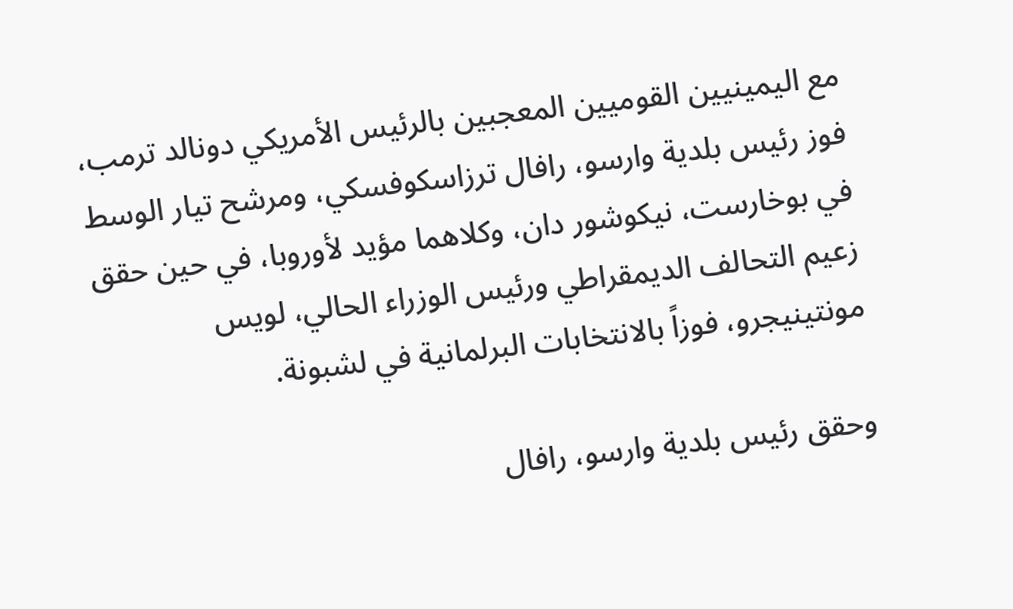مع اليمينيين القوميين المعجبين بالرئيس الأمريكي دونالد ترمب، فوز رئيس بلدية وارسو، رافال ترزاسكوفسكي، ومرشح تيار الوسط في بوخارست، نيكوشور دان، وكلاهما مؤيد لأوروبا، في حين حقق زعيم التحالف الديمقراطي ورئيس الوزراء الحالي، لويس مونتينيجرو، فوزاً بالانتخابات البرلمانية في لشبونة.

وحقق رئيس بلدية وارسو، رافال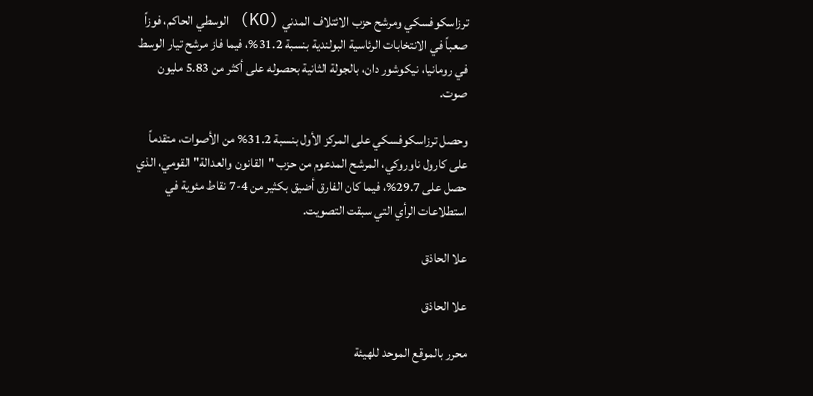ترزاسكوفسكي ومرشح حزب الائتلاف المدني (KO) الوسطي الحاكم، فوزاً صعباً في الانتخابات الرئاسية البولندية بنسبة 31.2%، فيما فاز مرشح تيار الوسط في رومانيا، نيكوشور دان، بالجولة الثانية بحصوله على أكثر من 5.83 مليون صوت.

وحصل ترزاسكوفسكي على المركز الأول بنسبة 31.2% من الأصوات، متقدماً على كارول ناوروكي، المرشح المدعوم من حزب "القانون والعدالة" القومي، الذي حصل على 29.7%، فيما كان الفارق أضيق بكثير من 4-7 نقاط مئوية في استطلاعات الرأي التي سبقت التصويت.

علا الحاذق

علا الحاذق

محرر بالموقع الموحد للهيئة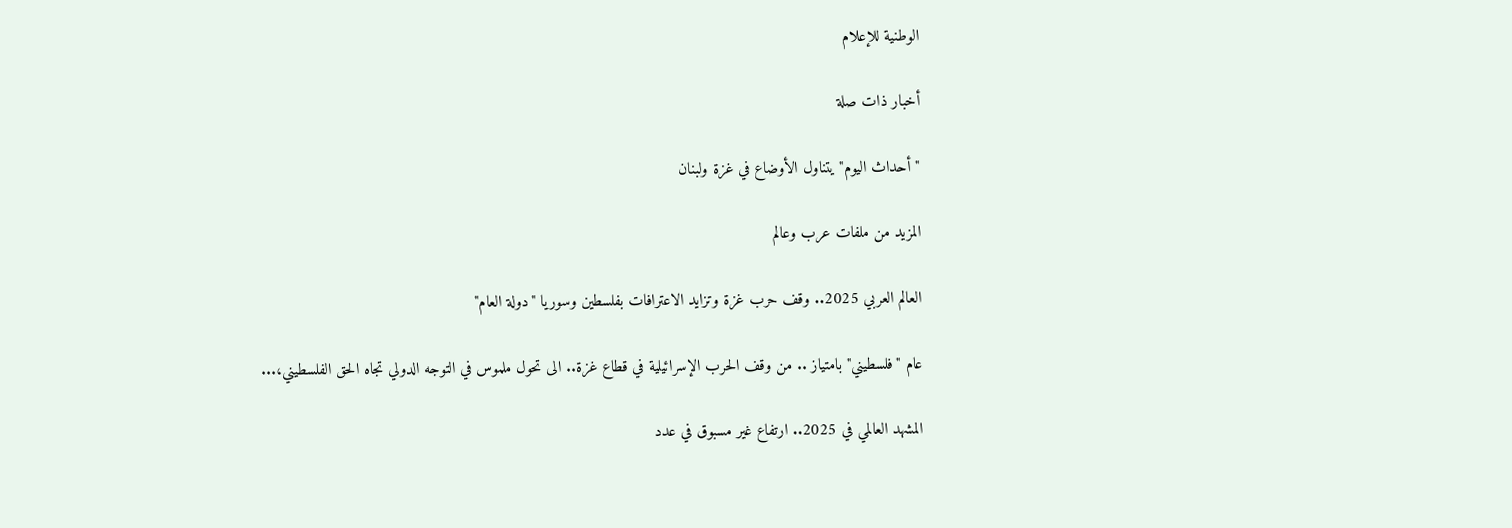الوطنية للإعلام

أخبار ذات صلة

"أحداث اليوم"يتناول الأوضاع في غزة ولبنان

المزيد من ملفات عرب وعالم

العالم العربي 2025.. وقف حرب غزة وتزايد الاعترافات بفلسطين وسوريا "دولة العام"

عام "فلسطيني" بامتياز .. من وقف الحرب الإسرائيلية في قطاع غزة.. الى تحول ملموس في التوجه الدولي تجاه الحق الفلسطيني،...

المشهد العالمي في 2025.. ارتفاع غير مسبوق في عدد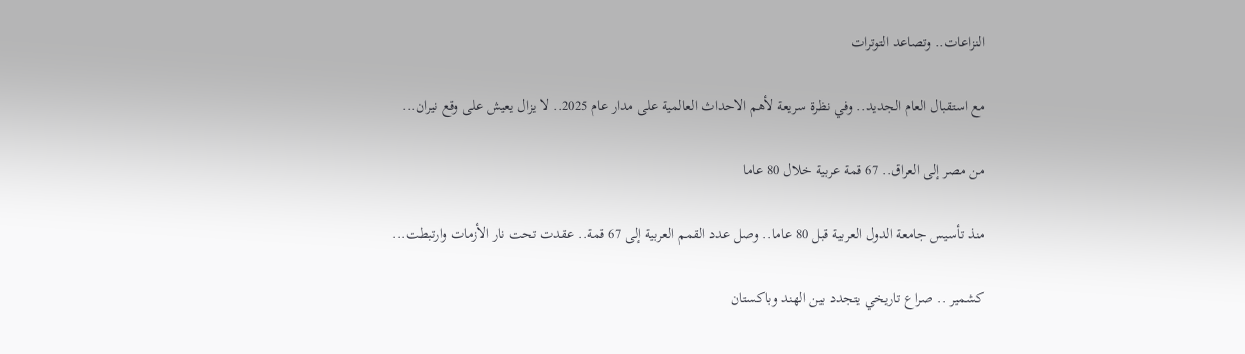النزاعات.. وتصاعد التوترات

مع استقبال العام الجديد.. وفي نظرة سريعة لأهم الاحداث العالمية على مدار عام 2025.. لا يزال يعيش على وقع نيران...

من مصر إلى العراق.. 67 قمة عربية خلال 80 عاما

منذ تأسيس جامعة الدول العربية قبل 80 عاما.. وصل عدد القمم العربية إلى 67 قمة.. عقدت تحت نار الأزمات وارتبطت...

كشمير .. صراع تاريخي يتجدد بين الهند وباكستان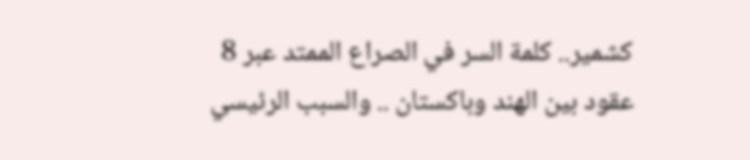كشمير.. كلمة السر في الصراع الممتد عبر 8 عقود بين الهند وباكستان .. والسبب الرئيسي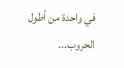في واحدة من أطول الحروب...